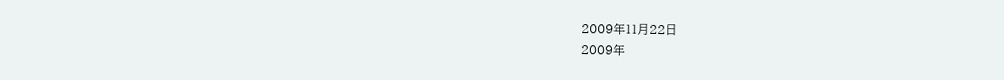2009年11月22日
2009年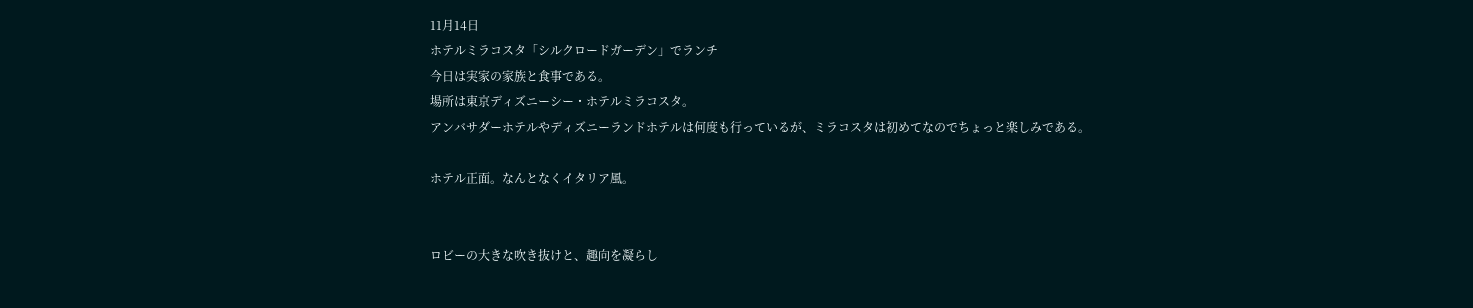11月14日
ホテルミラコスタ「シルクロードガーデン」でランチ
今日は実家の家族と食事である。
場所は東京ディズニーシー・ホテルミラコスタ。
アンバサダーホテルやディズニーランドホテルは何度も行っているが、ミラコスタは初めてなのでちょっと楽しみである。

ホテル正面。なんとなくイタリア風。


ロビーの大きな吹き抜けと、趣向を凝らし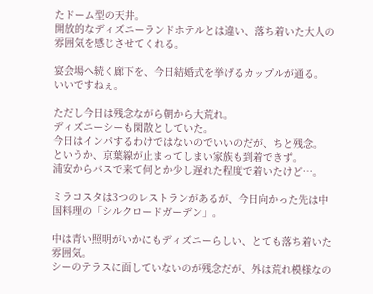たドーム型の天井。
開放的なディズニーランドホテルとは違い、落ち着いた大人の雰囲気を感じさせてくれる。

宴会場へ続く廊下を、今日結婚式を挙げるカップルが通る。
いいですねぇ。

ただし今日は残念ながら朝から大荒れ。
ディズニーシーも閑散としていた。
今日はインパするわけではないのでいいのだが、ちと残念。
というか、京葉線が止まってしまい家族も到着できず。
浦安からバスで来て何とか少し遅れた程度で着いたけど…。

ミラコスタは3つのレストランがあるが、今日向かった先は中国料理の「シルクロードガーデン」。

中は青い照明がいかにもディズニーらしい、とても落ち着いた雰囲気。
シーのテラスに面していないのが残念だが、外は荒れ模様なの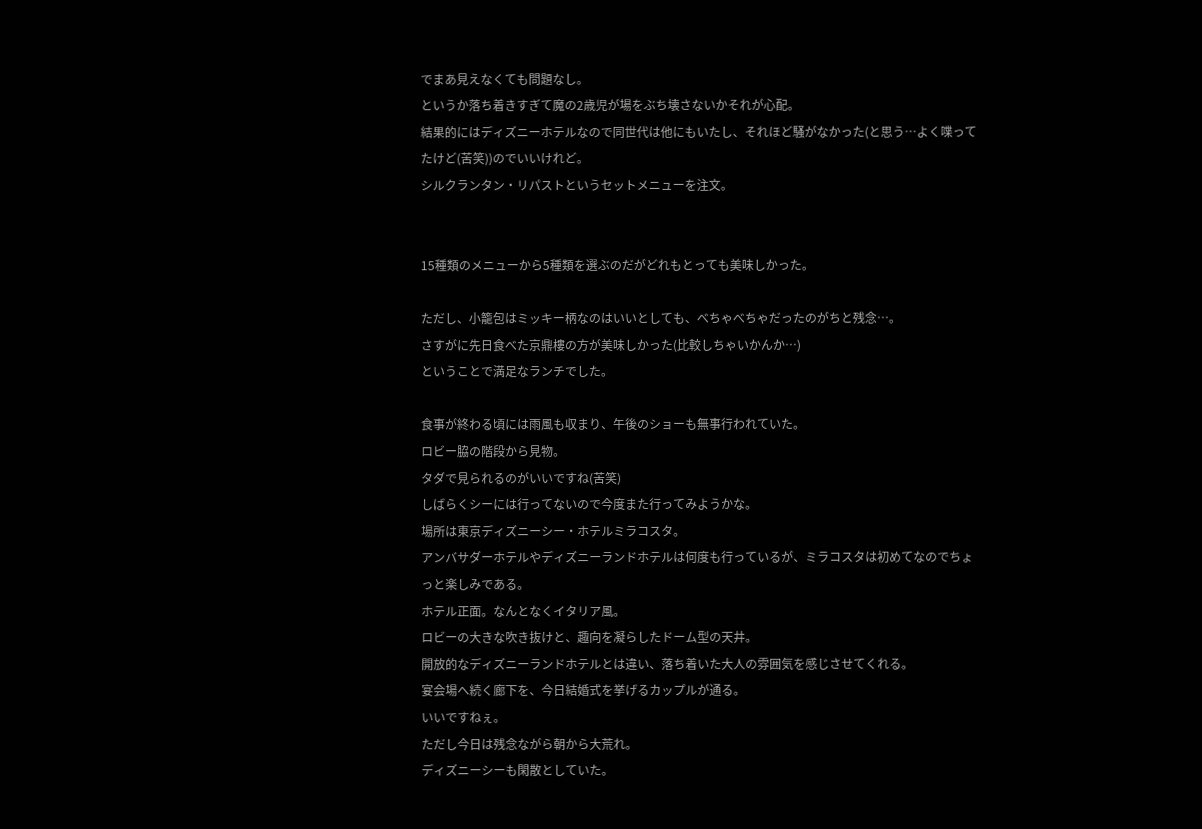でまあ見えなくても問題なし。
というか落ち着きすぎて魔の2歳児が場をぶち壊さないかそれが心配。
結果的にはディズニーホテルなので同世代は他にもいたし、それほど騒がなかった(と思う…よく喋ってたけど(苦笑))のでいいけれど。
シルクランタン・リパストというセットメニューを注文。


15種類のメニューから5種類を選ぶのだがどれもとっても美味しかった。

ただし、小籠包はミッキー柄なのはいいとしても、べちゃべちゃだったのがちと残念…。
さすがに先日食べた京鼎樓の方が美味しかった(比較しちゃいかんか…)
ということで満足なランチでした。

食事が終わる頃には雨風も収まり、午後のショーも無事行われていた。
ロビー脇の階段から見物。
タダで見られるのがいいですね(苦笑)
しばらくシーには行ってないので今度また行ってみようかな。
場所は東京ディズニーシー・ホテルミラコスタ。
アンバサダーホテルやディズニーランドホテルは何度も行っているが、ミラコスタは初めてなのでちょっと楽しみである。
ホテル正面。なんとなくイタリア風。
ロビーの大きな吹き抜けと、趣向を凝らしたドーム型の天井。
開放的なディズニーランドホテルとは違い、落ち着いた大人の雰囲気を感じさせてくれる。
宴会場へ続く廊下を、今日結婚式を挙げるカップルが通る。
いいですねぇ。
ただし今日は残念ながら朝から大荒れ。
ディズニーシーも閑散としていた。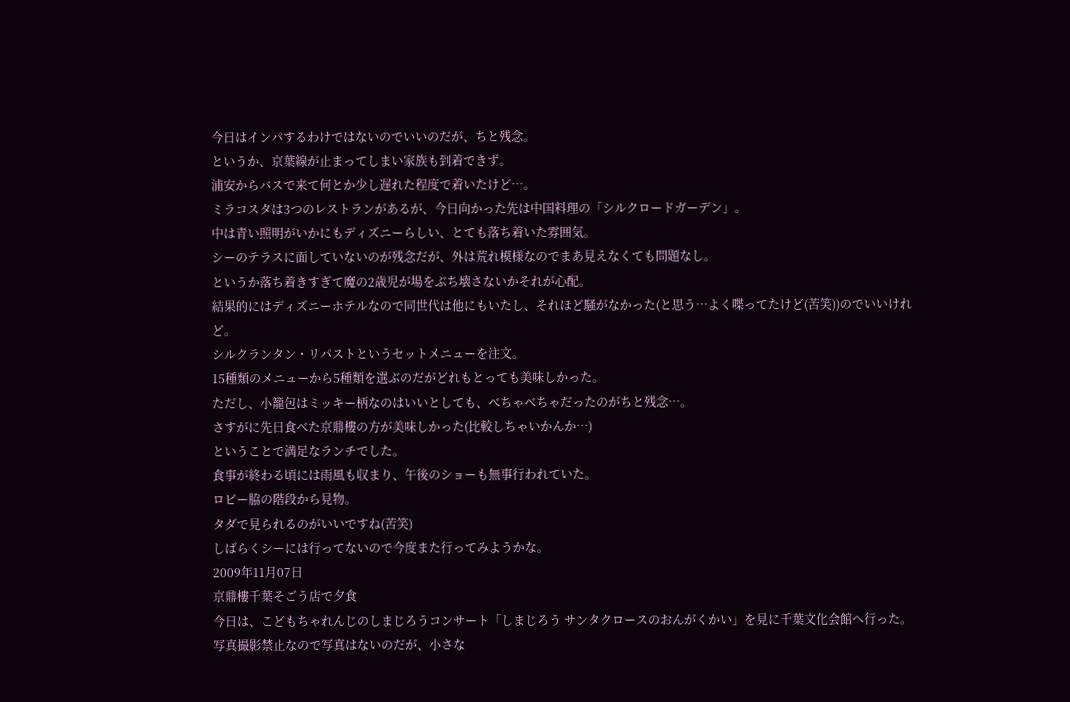今日はインパするわけではないのでいいのだが、ちと残念。
というか、京葉線が止まってしまい家族も到着できず。
浦安からバスで来て何とか少し遅れた程度で着いたけど…。
ミラコスタは3つのレストランがあるが、今日向かった先は中国料理の「シルクロードガーデン」。
中は青い照明がいかにもディズニーらしい、とても落ち着いた雰囲気。
シーのテラスに面していないのが残念だが、外は荒れ模様なのでまあ見えなくても問題なし。
というか落ち着きすぎて魔の2歳児が場をぶち壊さないかそれが心配。
結果的にはディズニーホテルなので同世代は他にもいたし、それほど騒がなかった(と思う…よく喋ってたけど(苦笑))のでいいけれど。
シルクランタン・リパストというセットメニューを注文。
15種類のメニューから5種類を選ぶのだがどれもとっても美味しかった。
ただし、小籠包はミッキー柄なのはいいとしても、べちゃべちゃだったのがちと残念…。
さすがに先日食べた京鼎樓の方が美味しかった(比較しちゃいかんか…)
ということで満足なランチでした。
食事が終わる頃には雨風も収まり、午後のショーも無事行われていた。
ロビー脇の階段から見物。
タダで見られるのがいいですね(苦笑)
しばらくシーには行ってないので今度また行ってみようかな。
2009年11月07日
京鼎樓千葉そごう店で夕食
今日は、こどもちゃれんじのしまじろうコンサート「しまじろう サンタクロースのおんがくかい」を見に千葉文化会館へ行った。
写真撮影禁止なので写真はないのだが、小さな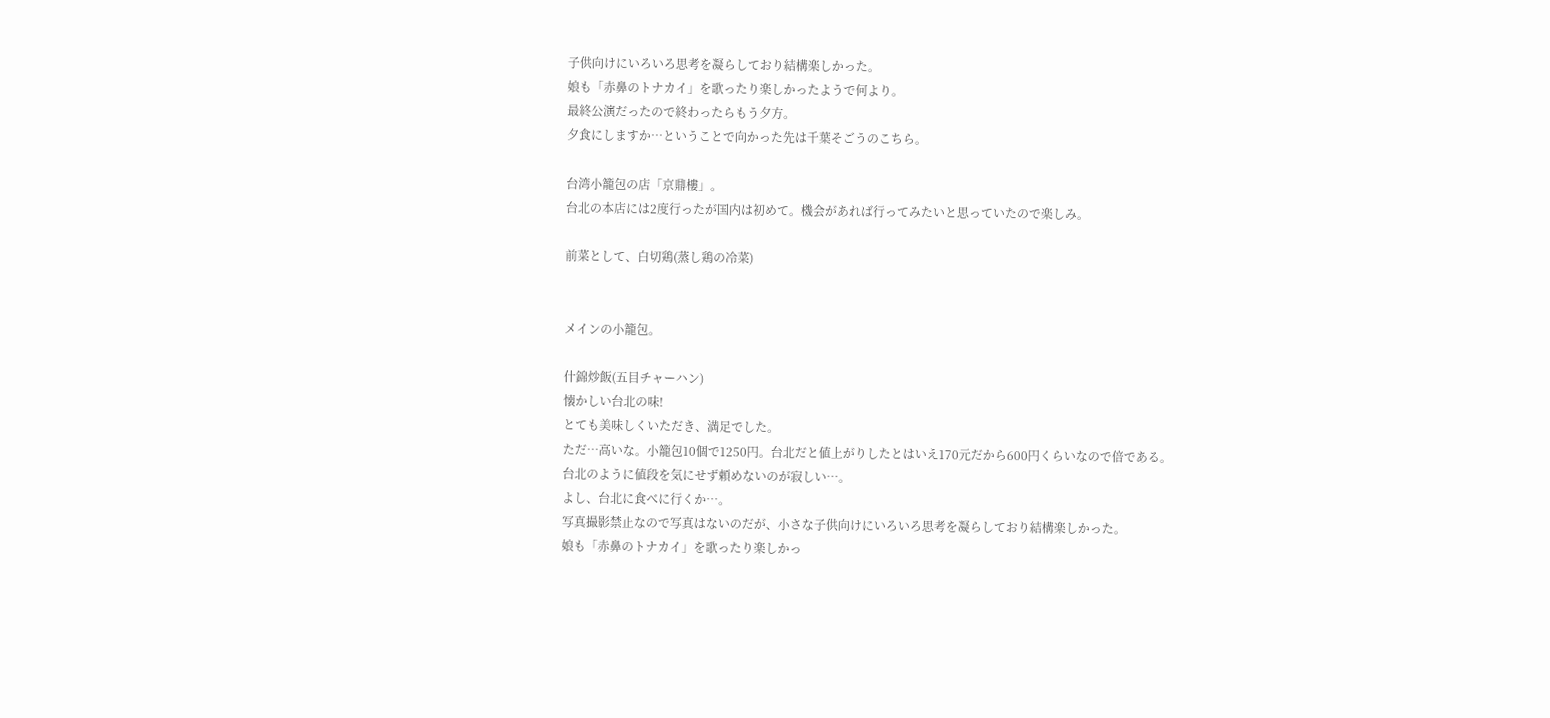子供向けにいろいろ思考を凝らしており結構楽しかった。
娘も「赤鼻のトナカイ」を歌ったり楽しかったようで何より。
最終公演だったので終わったらもう夕方。
夕食にしますか…ということで向かった先は千葉そごうのこちら。

台湾小籠包の店「京鼎樓」。
台北の本店には2度行ったが国内は初めて。機会があれば行ってみたいと思っていたので楽しみ。

前菜として、白切鶏(蒸し鶏の冷菜)


メインの小籠包。

什錦炒飯(五目チャーハン)
懐かしい台北の味!
とても美味しくいただき、満足でした。
ただ…高いな。小籠包10個で1250円。台北だと値上がりしたとはいえ170元だから600円くらいなので倍である。
台北のように値段を気にせず頼めないのが寂しい…。
よし、台北に食べに行くか…。
写真撮影禁止なので写真はないのだが、小さな子供向けにいろいろ思考を凝らしており結構楽しかった。
娘も「赤鼻のトナカイ」を歌ったり楽しかっ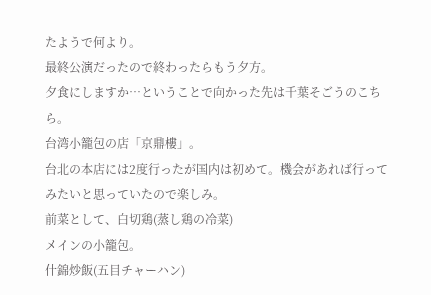たようで何より。
最終公演だったので終わったらもう夕方。
夕食にしますか…ということで向かった先は千葉そごうのこちら。
台湾小籠包の店「京鼎樓」。
台北の本店には2度行ったが国内は初めて。機会があれば行ってみたいと思っていたので楽しみ。
前菜として、白切鶏(蒸し鶏の冷菜)
メインの小籠包。
什錦炒飯(五目チャーハン)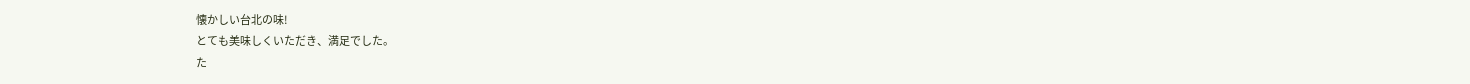懐かしい台北の味!
とても美味しくいただき、満足でした。
た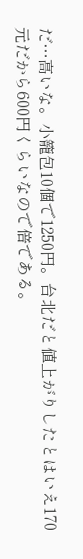だ…高いな。小籠包10個で1250円。台北だと値上がりしたとはいえ170元だから600円くらいなので倍である。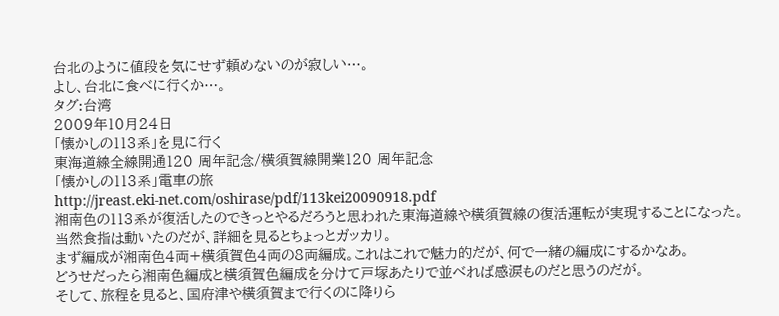台北のように値段を気にせず頼めないのが寂しい…。
よし、台北に食べに行くか…。
タグ:台湾
2009年10月24日
「懐かしの113系」を見に行く
東海道線全線開通120 周年記念/横須賀線開業120 周年記念
「懐かしの113系」電車の旅
http://jreast.eki-net.com/oshirase/pdf/113kei20090918.pdf
湘南色の113系が復活したのできっとやるだろうと思われた東海道線や横須賀線の復活運転が実現することになった。
当然食指は動いたのだが、詳細を見るとちょっとガッカリ。
まず編成が湘南色4両+横須賀色4両の8両編成。これはこれで魅力的だが、何で一緒の編成にするかなあ。
どうせだったら湘南色編成と横須賀色編成を分けて戸塚あたりで並べれば感涙ものだと思うのだが。
そして、旅程を見ると、国府津や横須賀まで行くのに降りら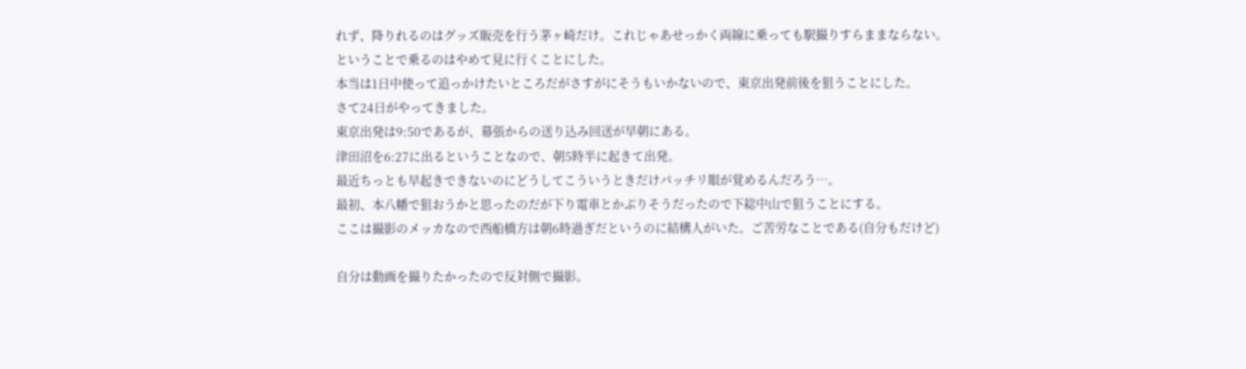れず、降りれるのはグッズ販売を行う茅ヶ崎だけ。これじゃあせっかく両線に乗っても駅撮りすらままならない。
ということで乗るのはやめて見に行くことにした。
本当は1日中使って追っかけたいところだがさすがにそうもいかないので、東京出発前後を狙うことにした。
さて24日がやってきました。
東京出発は9:50であるが、幕張からの送り込み回送が早朝にある。
津田沼を6:27に出るということなので、朝5時半に起きて出発。
最近ちっとも早起きできないのにどうしてこういうときだけパッチリ眼が覚めるんだろう…。
最初、本八幡で狙おうかと思ったのだが下り電車とかぶりそうだったので下総中山で狙うことにする。
ここは撮影のメッカなので西船橋方は朝6時過ぎだというのに結構人がいた。ご苦労なことである(自分もだけど)

自分は動画を撮りたかったので反対側で撮影。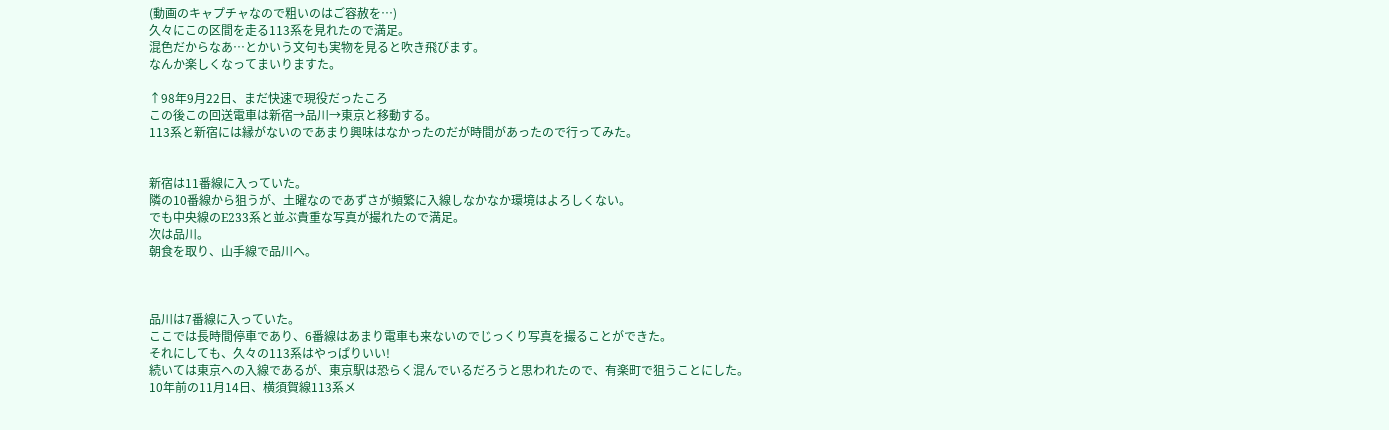(動画のキャプチャなので粗いのはご容赦を…)
久々にこの区間を走る113系を見れたので満足。
混色だからなあ…とかいう文句も実物を見ると吹き飛びます。
なんか楽しくなってまいりますた。

↑98年9月22日、まだ快速で現役だったころ
この後この回送電車は新宿→品川→東京と移動する。
113系と新宿には縁がないのであまり興味はなかったのだが時間があったので行ってみた。


新宿は11番線に入っていた。
隣の10番線から狙うが、土曜なのであずさが頻繁に入線しなかなか環境はよろしくない。
でも中央線のE233系と並ぶ貴重な写真が撮れたので満足。
次は品川。
朝食を取り、山手線で品川へ。



品川は7番線に入っていた。
ここでは長時間停車であり、6番線はあまり電車も来ないのでじっくり写真を撮ることができた。
それにしても、久々の113系はやっぱりいい!
続いては東京への入線であるが、東京駅は恐らく混んでいるだろうと思われたので、有楽町で狙うことにした。
10年前の11月14日、横須賀線113系メ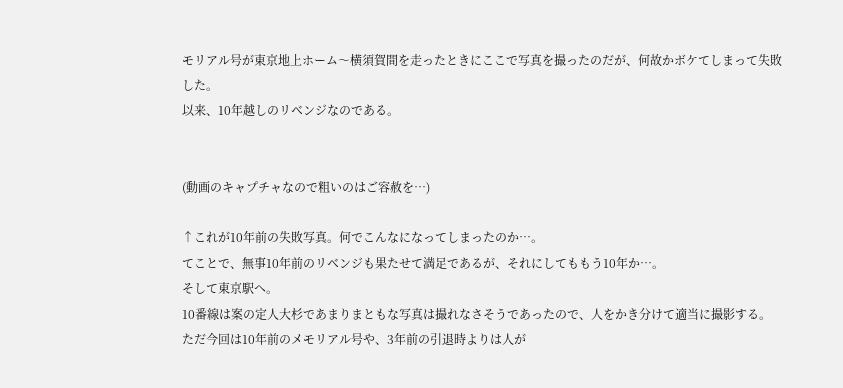モリアル号が東京地上ホーム〜横須賀間を走ったときにここで写真を撮ったのだが、何故かボケてしまって失敗した。
以来、10年越しのリベンジなのである。


(動画のキャプチャなので粗いのはご容赦を…)

↑これが10年前の失敗写真。何でこんなになってしまったのか…。
てことで、無事10年前のリベンジも果たせて満足であるが、それにしてももう10年か…。
そして東京駅へ。
10番線は案の定人大杉であまりまともな写真は撮れなさそうであったので、人をかき分けて適当に撮影する。
ただ今回は10年前のメモリアル号や、3年前の引退時よりは人が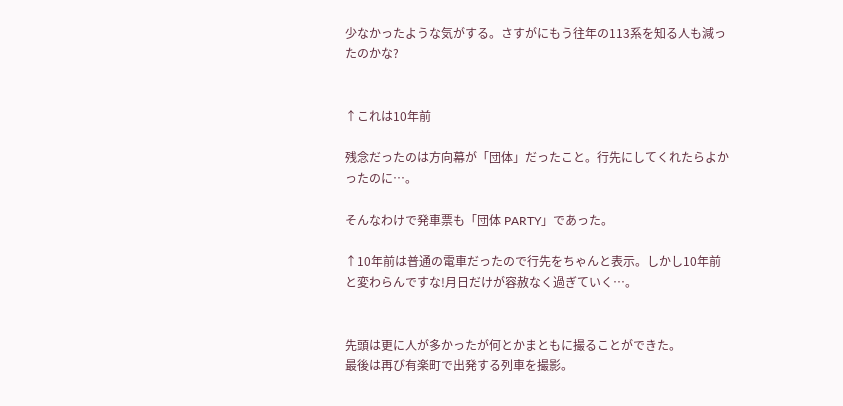少なかったような気がする。さすがにもう往年の113系を知る人も減ったのかな?


↑これは10年前

残念だったのは方向幕が「団体」だったこと。行先にしてくれたらよかったのに…。

そんなわけで発車票も「団体 PARTY」であった。

↑10年前は普通の電車だったので行先をちゃんと表示。しかし10年前と変わらんですな!月日だけが容赦なく過ぎていく…。


先頭は更に人が多かったが何とかまともに撮ることができた。
最後は再び有楽町で出発する列車を撮影。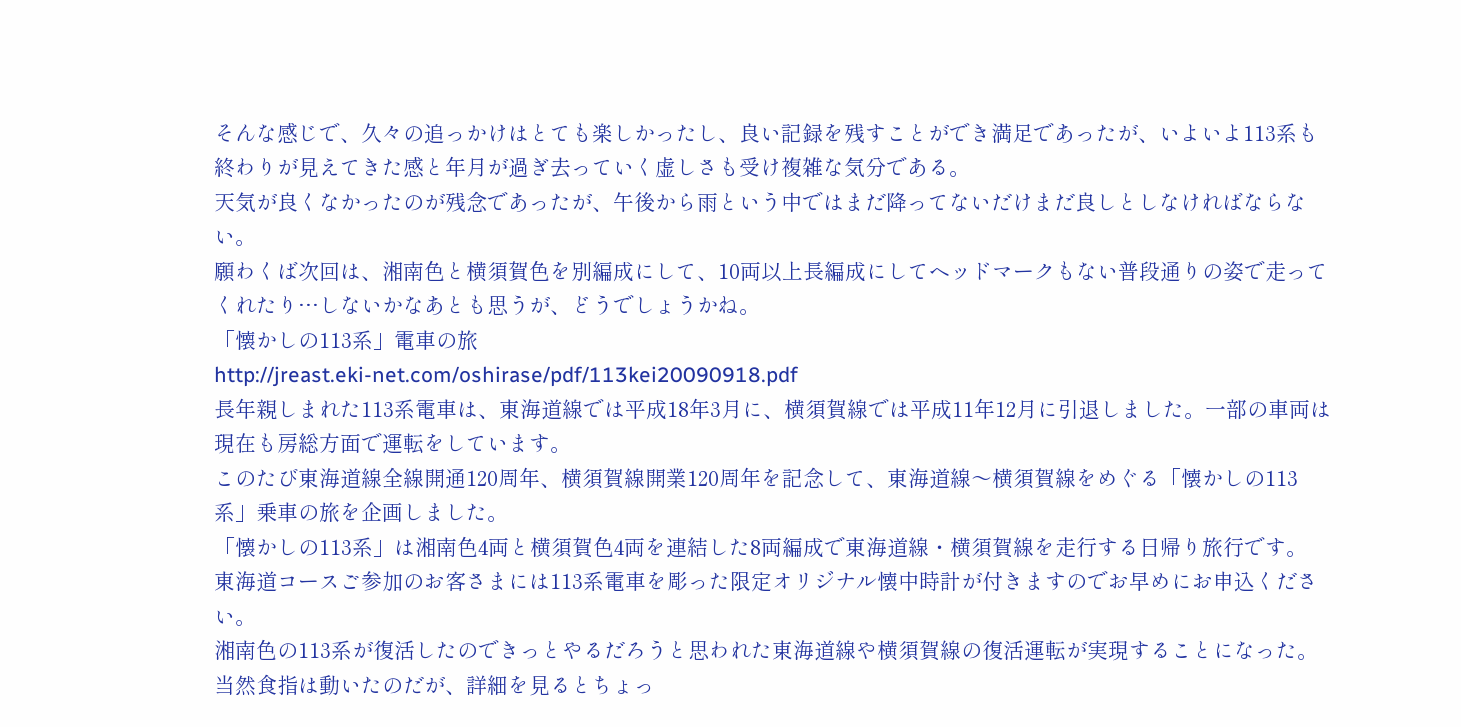そんな感じで、久々の追っかけはとても楽しかったし、良い記録を残すことができ満足であったが、いよいよ113系も終わりが見えてきた感と年月が過ぎ去っていく虚しさも受け複雑な気分である。
天気が良くなかったのが残念であったが、午後から雨という中ではまだ降ってないだけまだ良しとしなければならない。
願わくば次回は、湘南色と横須賀色を別編成にして、10両以上長編成にしてヘッドマークもない普段通りの姿で走ってくれたり…しないかなあとも思うが、どうでしょうかね。
「懐かしの113系」電車の旅
http://jreast.eki-net.com/oshirase/pdf/113kei20090918.pdf
長年親しまれた113系電車は、東海道線では平成18年3月に、横須賀線では平成11年12月に引退しました。一部の車両は現在も房総方面で運転をしています。
このたび東海道線全線開通120周年、横須賀線開業120周年を記念して、東海道線〜横須賀線をめぐる「懐かしの113系」乗車の旅を企画しました。
「懐かしの113系」は湘南色4両と横須賀色4両を連結した8両編成で東海道線・横須賀線を走行する日帰り旅行です。
東海道コースご参加のお客さまには113系電車を彫った限定オリジナル懐中時計が付きますのでお早めにお申込ください。
湘南色の113系が復活したのできっとやるだろうと思われた東海道線や横須賀線の復活運転が実現することになった。
当然食指は動いたのだが、詳細を見るとちょっ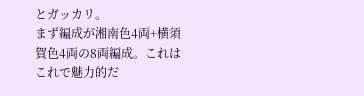とガッカリ。
まず編成が湘南色4両+横須賀色4両の8両編成。これはこれで魅力的だ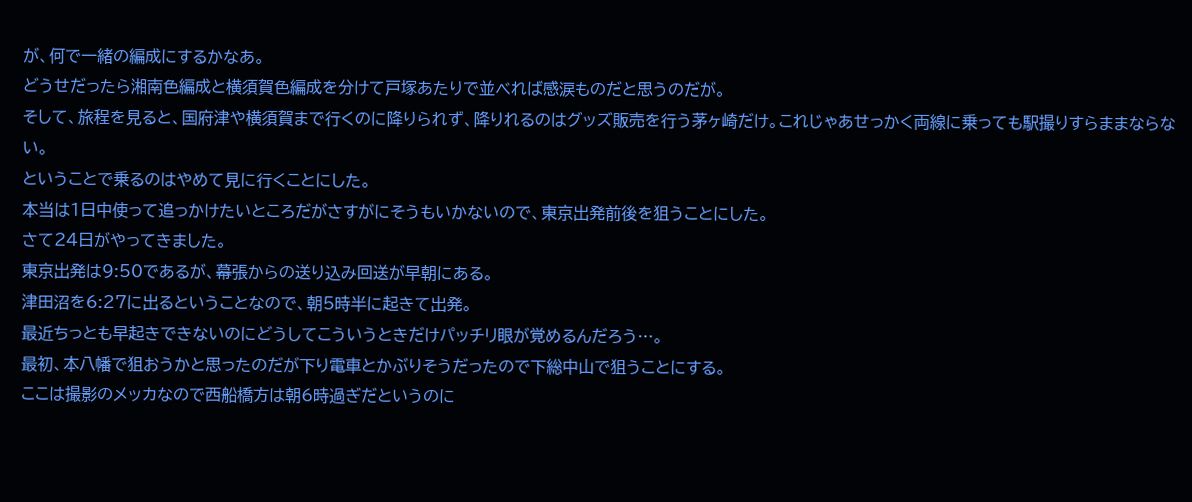が、何で一緒の編成にするかなあ。
どうせだったら湘南色編成と横須賀色編成を分けて戸塚あたりで並べれば感涙ものだと思うのだが。
そして、旅程を見ると、国府津や横須賀まで行くのに降りられず、降りれるのはグッズ販売を行う茅ヶ崎だけ。これじゃあせっかく両線に乗っても駅撮りすらままならない。
ということで乗るのはやめて見に行くことにした。
本当は1日中使って追っかけたいところだがさすがにそうもいかないので、東京出発前後を狙うことにした。
さて24日がやってきました。
東京出発は9:50であるが、幕張からの送り込み回送が早朝にある。
津田沼を6:27に出るということなので、朝5時半に起きて出発。
最近ちっとも早起きできないのにどうしてこういうときだけパッチリ眼が覚めるんだろう…。
最初、本八幡で狙おうかと思ったのだが下り電車とかぶりそうだったので下総中山で狙うことにする。
ここは撮影のメッカなので西船橋方は朝6時過ぎだというのに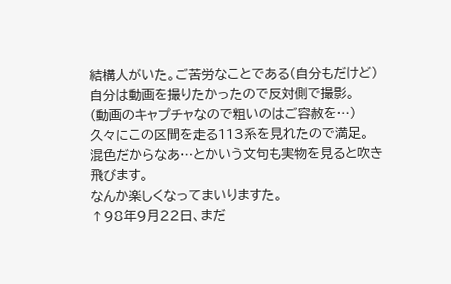結構人がいた。ご苦労なことである(自分もだけど)
自分は動画を撮りたかったので反対側で撮影。
(動画のキャプチャなので粗いのはご容赦を…)
久々にこの区間を走る113系を見れたので満足。
混色だからなあ…とかいう文句も実物を見ると吹き飛びます。
なんか楽しくなってまいりますた。
↑98年9月22日、まだ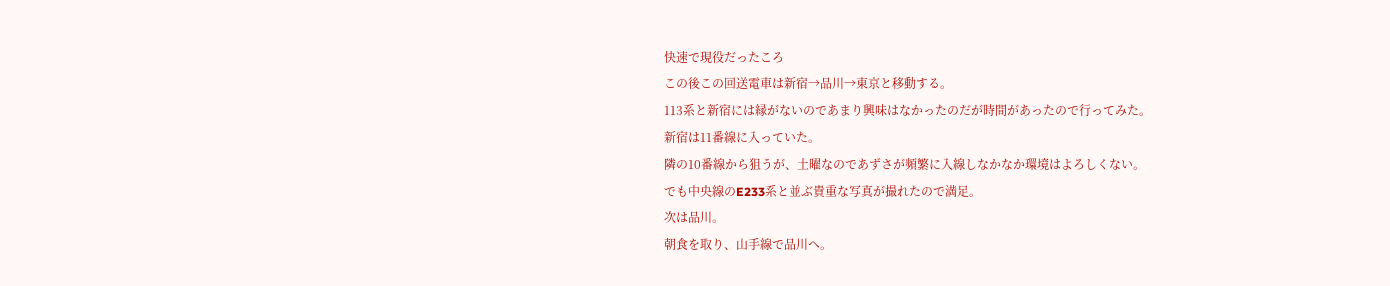快速で現役だったころ
この後この回送電車は新宿→品川→東京と移動する。
113系と新宿には縁がないのであまり興味はなかったのだが時間があったので行ってみた。
新宿は11番線に入っていた。
隣の10番線から狙うが、土曜なのであずさが頻繁に入線しなかなか環境はよろしくない。
でも中央線のE233系と並ぶ貴重な写真が撮れたので満足。
次は品川。
朝食を取り、山手線で品川へ。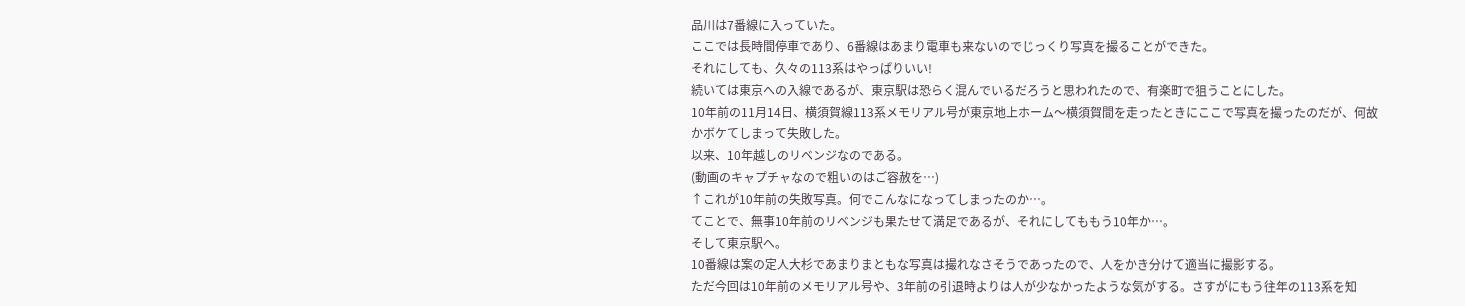品川は7番線に入っていた。
ここでは長時間停車であり、6番線はあまり電車も来ないのでじっくり写真を撮ることができた。
それにしても、久々の113系はやっぱりいい!
続いては東京への入線であるが、東京駅は恐らく混んでいるだろうと思われたので、有楽町で狙うことにした。
10年前の11月14日、横須賀線113系メモリアル号が東京地上ホーム〜横須賀間を走ったときにここで写真を撮ったのだが、何故かボケてしまって失敗した。
以来、10年越しのリベンジなのである。
(動画のキャプチャなので粗いのはご容赦を…)
↑これが10年前の失敗写真。何でこんなになってしまったのか…。
てことで、無事10年前のリベンジも果たせて満足であるが、それにしてももう10年か…。
そして東京駅へ。
10番線は案の定人大杉であまりまともな写真は撮れなさそうであったので、人をかき分けて適当に撮影する。
ただ今回は10年前のメモリアル号や、3年前の引退時よりは人が少なかったような気がする。さすがにもう往年の113系を知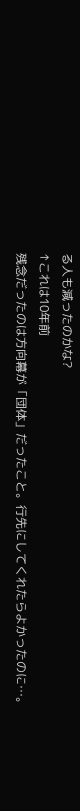る人も減ったのかな?
↑これは10年前
残念だったのは方向幕が「団体」だったこと。行先にしてくれたらよかったのに…。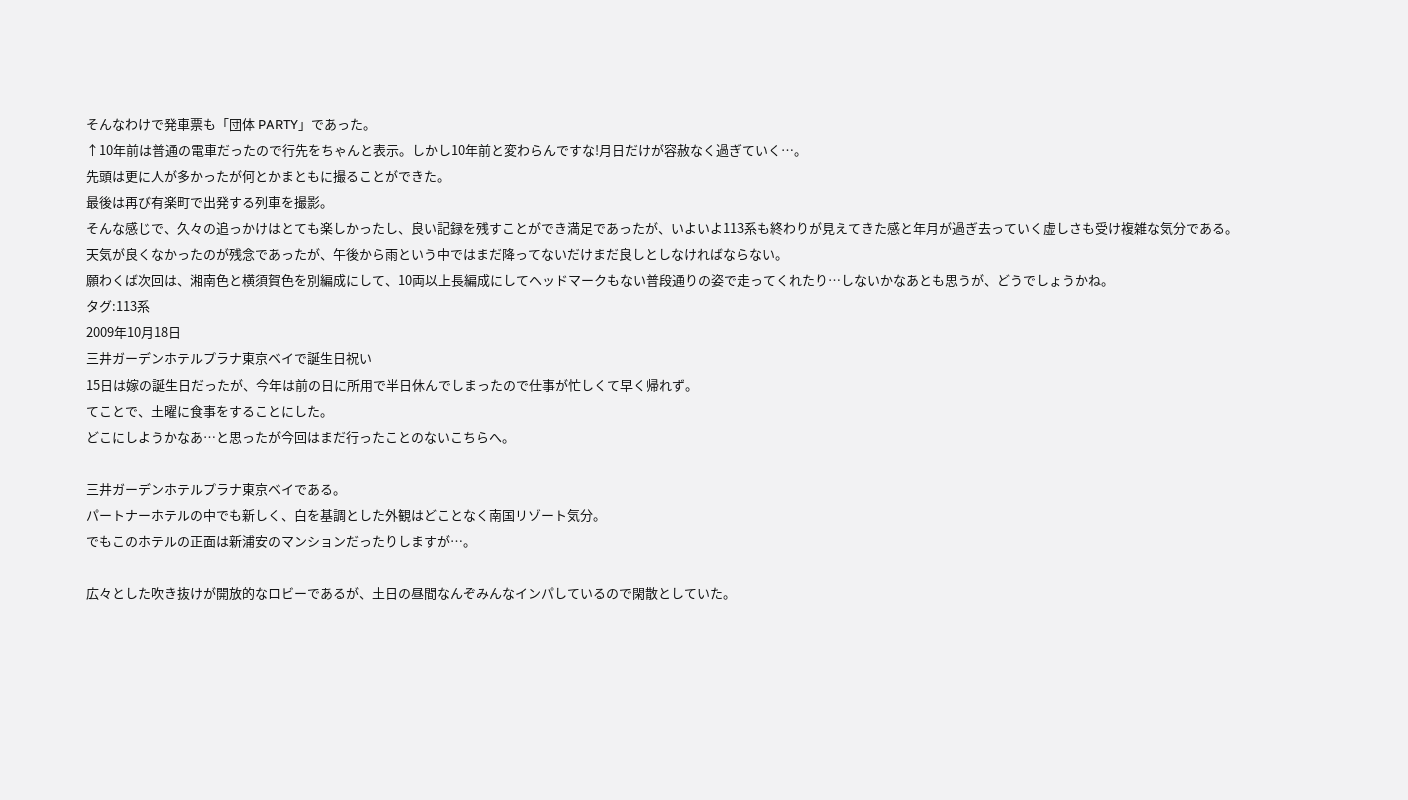そんなわけで発車票も「団体 PARTY」であった。
↑10年前は普通の電車だったので行先をちゃんと表示。しかし10年前と変わらんですな!月日だけが容赦なく過ぎていく…。
先頭は更に人が多かったが何とかまともに撮ることができた。
最後は再び有楽町で出発する列車を撮影。
そんな感じで、久々の追っかけはとても楽しかったし、良い記録を残すことができ満足であったが、いよいよ113系も終わりが見えてきた感と年月が過ぎ去っていく虚しさも受け複雑な気分である。
天気が良くなかったのが残念であったが、午後から雨という中ではまだ降ってないだけまだ良しとしなければならない。
願わくば次回は、湘南色と横須賀色を別編成にして、10両以上長編成にしてヘッドマークもない普段通りの姿で走ってくれたり…しないかなあとも思うが、どうでしょうかね。
タグ:113系
2009年10月18日
三井ガーデンホテルプラナ東京ベイで誕生日祝い
15日は嫁の誕生日だったが、今年は前の日に所用で半日休んでしまったので仕事が忙しくて早く帰れず。
てことで、土曜に食事をすることにした。
どこにしようかなあ…と思ったが今回はまだ行ったことのないこちらへ。

三井ガーデンホテルプラナ東京ベイである。
パートナーホテルの中でも新しく、白を基調とした外観はどことなく南国リゾート気分。
でもこのホテルの正面は新浦安のマンションだったりしますが…。

広々とした吹き抜けが開放的なロビーであるが、土日の昼間なんぞみんなインパしているので閑散としていた。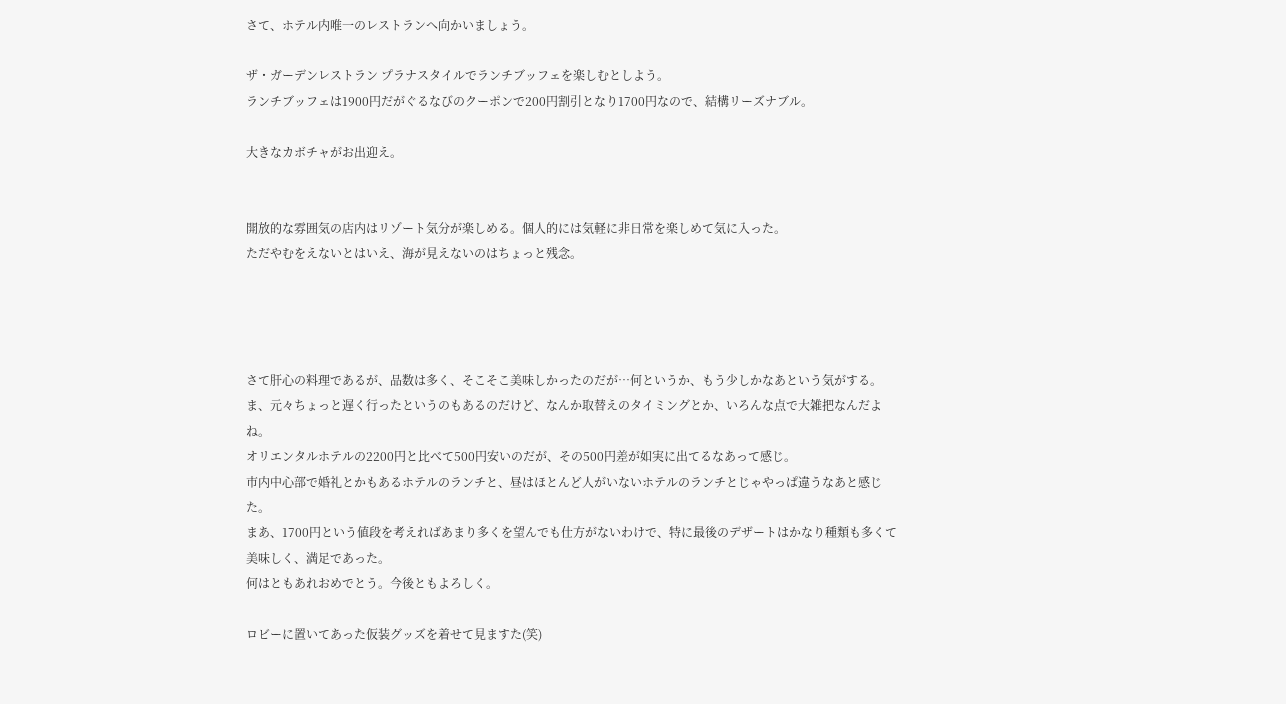さて、ホテル内唯一のレストランへ向かいましょう。

ザ・ガーデンレストラン プラナスタイルでランチブッフェを楽しむとしよう。
ランチブッフェは1900円だがぐるなびのクーポンで200円割引となり1700円なので、結構リーズナブル。

大きなカボチャがお出迎え。


開放的な雰囲気の店内はリゾート気分が楽しめる。個人的には気軽に非日常を楽しめて気に入った。
ただやむをえないとはいえ、海が見えないのはちょっと残念。




さて肝心の料理であるが、品数は多く、そこそこ美味しかったのだが…何というか、もう少しかなあという気がする。ま、元々ちょっと遅く行ったというのもあるのだけど、なんか取替えのタイミングとか、いろんな点で大雑把なんだよね。
オリエンタルホテルの2200円と比べて500円安いのだが、その500円差が如実に出てるなあって感じ。
市内中心部で婚礼とかもあるホテルのランチと、昼はほとんど人がいないホテルのランチとじゃやっぱ違うなあと感じた。
まあ、1700円という値段を考えればあまり多くを望んでも仕方がないわけで、特に最後のデザートはかなり種類も多くて美味しく、満足であった。
何はともあれおめでとう。今後ともよろしく。

ロビーに置いてあった仮装グッズを着せて見ますた(笑)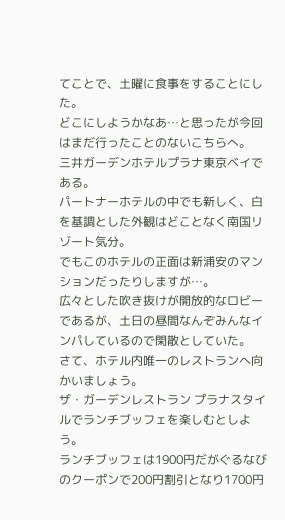てことで、土曜に食事をすることにした。
どこにしようかなあ…と思ったが今回はまだ行ったことのないこちらへ。
三井ガーデンホテルプラナ東京ベイである。
パートナーホテルの中でも新しく、白を基調とした外観はどことなく南国リゾート気分。
でもこのホテルの正面は新浦安のマンションだったりしますが…。
広々とした吹き抜けが開放的なロビーであるが、土日の昼間なんぞみんなインパしているので閑散としていた。
さて、ホテル内唯一のレストランへ向かいましょう。
ザ・ガーデンレストラン プラナスタイルでランチブッフェを楽しむとしよう。
ランチブッフェは1900円だがぐるなびのクーポンで200円割引となり1700円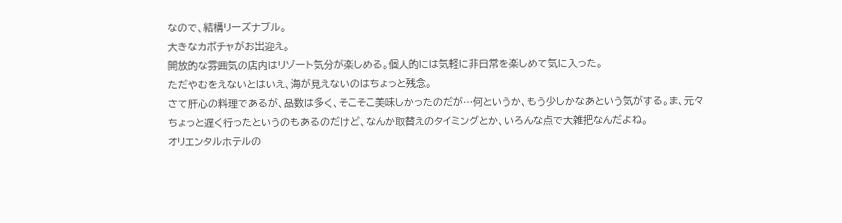なので、結構リーズナブル。
大きなカボチャがお出迎え。
開放的な雰囲気の店内はリゾート気分が楽しめる。個人的には気軽に非日常を楽しめて気に入った。
ただやむをえないとはいえ、海が見えないのはちょっと残念。
さて肝心の料理であるが、品数は多く、そこそこ美味しかったのだが…何というか、もう少しかなあという気がする。ま、元々ちょっと遅く行ったというのもあるのだけど、なんか取替えのタイミングとか、いろんな点で大雑把なんだよね。
オリエンタルホテルの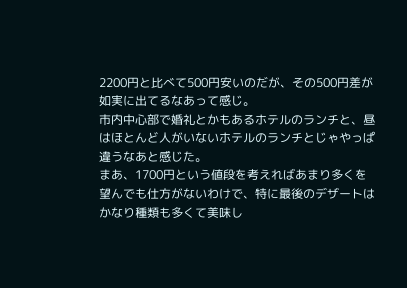2200円と比べて500円安いのだが、その500円差が如実に出てるなあって感じ。
市内中心部で婚礼とかもあるホテルのランチと、昼はほとんど人がいないホテルのランチとじゃやっぱ違うなあと感じた。
まあ、1700円という値段を考えればあまり多くを望んでも仕方がないわけで、特に最後のデザートはかなり種類も多くて美味し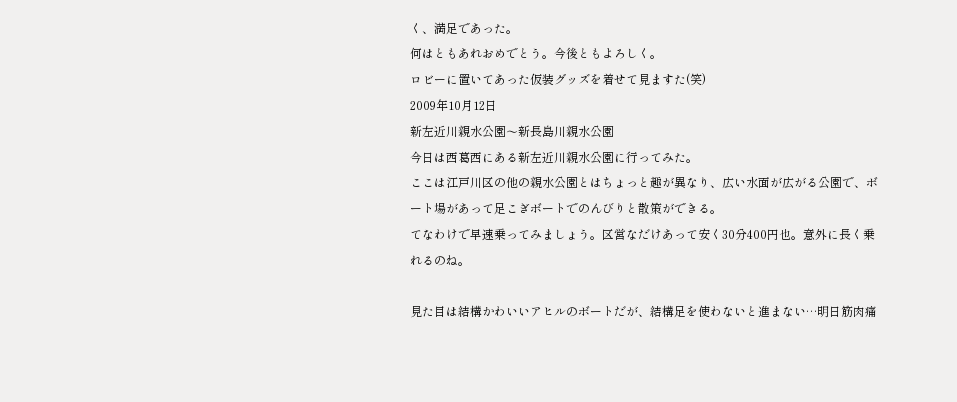く、満足であった。
何はともあれおめでとう。今後ともよろしく。
ロビーに置いてあった仮装グッズを着せて見ますた(笑)
2009年10月12日
新左近川親水公園〜新長島川親水公園
今日は西葛西にある新左近川親水公園に行ってみた。
ここは江戸川区の他の親水公園とはちょっと趣が異なり、広い水面が広がる公園で、ボート場があって足こぎボートでのんびりと散策ができる。
てなわけで早速乗ってみましょう。区営なだけあって安く30分400円也。意外に長く乗れるのね。

見た目は結構かわいいアヒルのボートだが、結構足を使わないと進まない…明日筋肉痛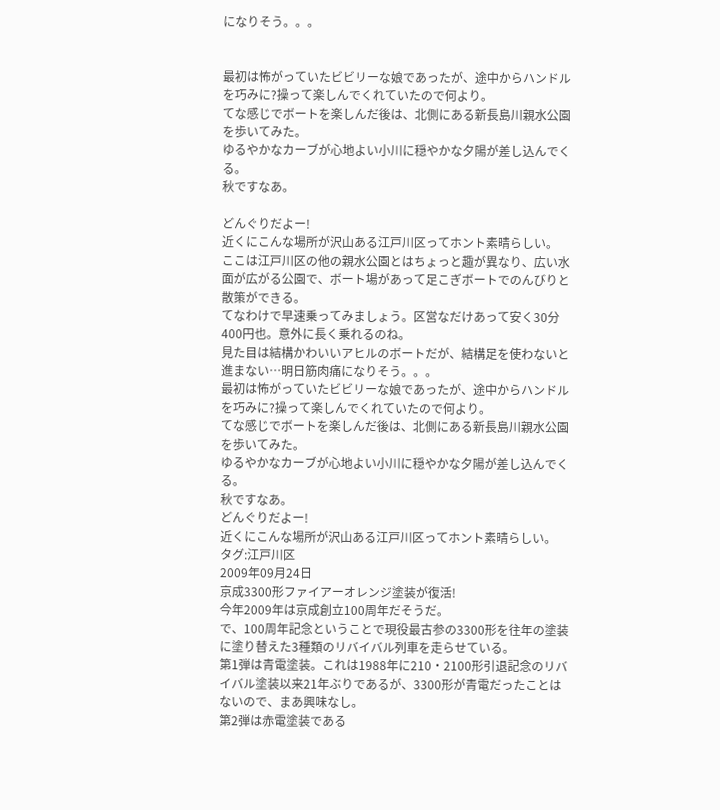になりそう。。。


最初は怖がっていたビビリーな娘であったが、途中からハンドルを巧みに?操って楽しんでくれていたので何より。
てな感じでボートを楽しんだ後は、北側にある新長島川親水公園を歩いてみた。
ゆるやかなカーブが心地よい小川に穏やかな夕陽が差し込んでくる。
秋ですなあ。

どんぐりだよー!
近くにこんな場所が沢山ある江戸川区ってホント素晴らしい。
ここは江戸川区の他の親水公園とはちょっと趣が異なり、広い水面が広がる公園で、ボート場があって足こぎボートでのんびりと散策ができる。
てなわけで早速乗ってみましょう。区営なだけあって安く30分400円也。意外に長く乗れるのね。
見た目は結構かわいいアヒルのボートだが、結構足を使わないと進まない…明日筋肉痛になりそう。。。
最初は怖がっていたビビリーな娘であったが、途中からハンドルを巧みに?操って楽しんでくれていたので何より。
てな感じでボートを楽しんだ後は、北側にある新長島川親水公園を歩いてみた。
ゆるやかなカーブが心地よい小川に穏やかな夕陽が差し込んでくる。
秋ですなあ。
どんぐりだよー!
近くにこんな場所が沢山ある江戸川区ってホント素晴らしい。
タグ:江戸川区
2009年09月24日
京成3300形ファイアーオレンジ塗装が復活!
今年2009年は京成創立100周年だそうだ。
で、100周年記念ということで現役最古参の3300形を往年の塗装に塗り替えた3種類のリバイバル列車を走らせている。
第1弾は青電塗装。これは1988年に210・2100形引退記念のリバイバル塗装以来21年ぶりであるが、3300形が青電だったことはないので、まあ興味なし。
第2弾は赤電塗装である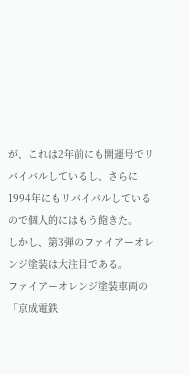が、これは2年前にも開運号でリバイバルしているし、さらに1994年にもリバイバルしているので個人的にはもう飽きた。
しかし、第3弾のファイアーオレンジ塗装は大注目である。
ファイアーオレンジ塗装車両の「京成電鉄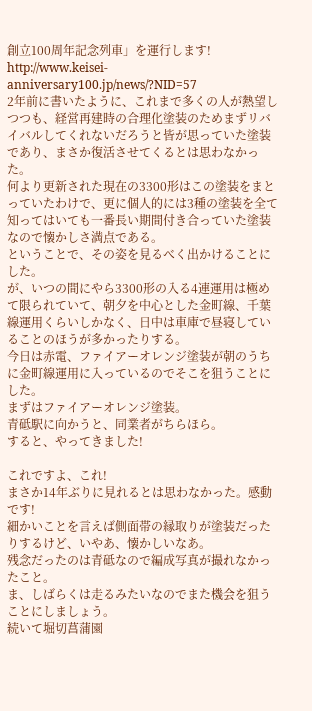創立100周年記念列車」を運行します!
http://www.keisei-anniversary100.jp/news/?NID=57
2年前に書いたように、これまで多くの人が熱望しつつも、経営再建時の合理化塗装のためまずリバイバルしてくれないだろうと皆が思っていた塗装であり、まさか復活させてくるとは思わなかった。
何より更新された現在の3300形はこの塗装をまとっていたわけで、更に個人的には3種の塗装を全て知ってはいても一番長い期間付き合っていた塗装なので懐かしさ満点である。
ということで、その姿を見るべく出かけることにした。
が、いつの間にやら3300形の入る4連運用は極めて限られていて、朝夕を中心とした金町線、千葉線運用くらいしかなく、日中は車庫で昼寝していることのほうが多かったりする。
今日は赤電、ファイアーオレンジ塗装が朝のうちに金町線運用に入っているのでそこを狙うことにした。
まずはファイアーオレンジ塗装。
青砥駅に向かうと、同業者がちらほら。
すると、やってきました!

これですよ、これ!
まさか14年ぶりに見れるとは思わなかった。感動です!
細かいことを言えば側面帯の縁取りが塗装だったりするけど、いやあ、懐かしいなあ。
残念だったのは青砥なので編成写真が撮れなかったこと。
ま、しばらくは走るみたいなのでまた機会を狙うことにしましょう。
続いて堀切菖蒲園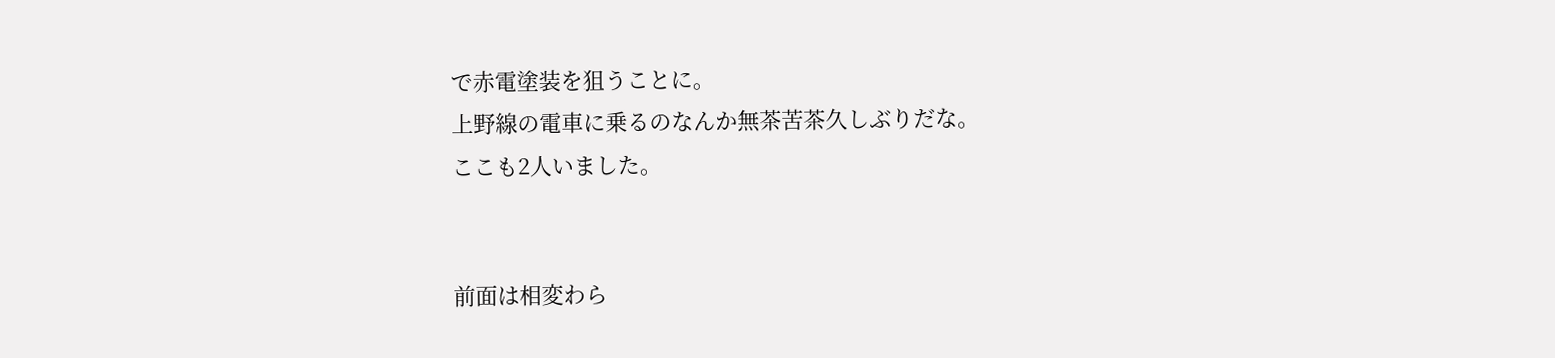で赤電塗装を狙うことに。
上野線の電車に乗るのなんか無茶苦茶久しぶりだな。
ここも2人いました。


前面は相変わら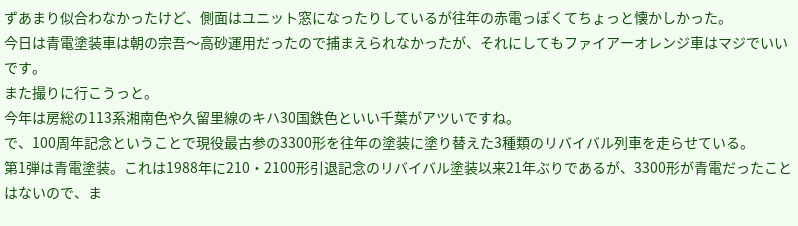ずあまり似合わなかったけど、側面はユニット窓になったりしているが往年の赤電っぽくてちょっと懐かしかった。
今日は青電塗装車は朝の宗吾〜高砂運用だったので捕まえられなかったが、それにしてもファイアーオレンジ車はマジでいいです。
また撮りに行こうっと。
今年は房総の113系湘南色や久留里線のキハ30国鉄色といい千葉がアツいですね。
で、100周年記念ということで現役最古参の3300形を往年の塗装に塗り替えた3種類のリバイバル列車を走らせている。
第1弾は青電塗装。これは1988年に210・2100形引退記念のリバイバル塗装以来21年ぶりであるが、3300形が青電だったことはないので、ま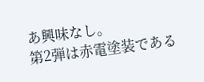あ興味なし。
第2弾は赤電塗装である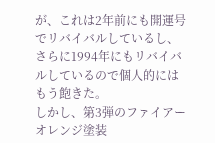が、これは2年前にも開運号でリバイバルしているし、さらに1994年にもリバイバルしているので個人的にはもう飽きた。
しかし、第3弾のファイアーオレンジ塗装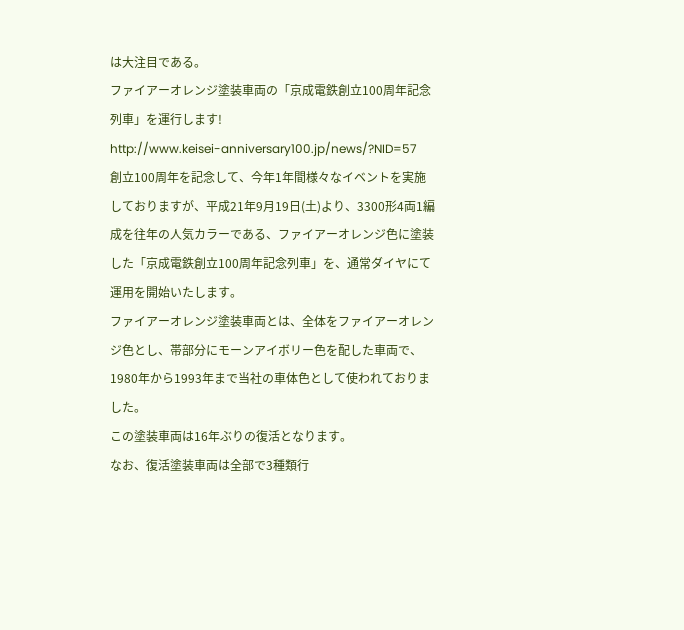は大注目である。
ファイアーオレンジ塗装車両の「京成電鉄創立100周年記念列車」を運行します!
http://www.keisei-anniversary100.jp/news/?NID=57
創立100周年を記念して、今年1年間様々なイベントを実施しておりますが、平成21年9月19日(土)より、3300形4両1編成を往年の人気カラーである、ファイアーオレンジ色に塗装した「京成電鉄創立100周年記念列車」を、通常ダイヤにて運用を開始いたします。
ファイアーオレンジ塗装車両とは、全体をファイアーオレンジ色とし、帯部分にモーンアイボリー色を配した車両で、1980年から1993年まで当社の車体色として使われておりました。
この塗装車両は16年ぶりの復活となります。
なお、復活塗装車両は全部で3種類行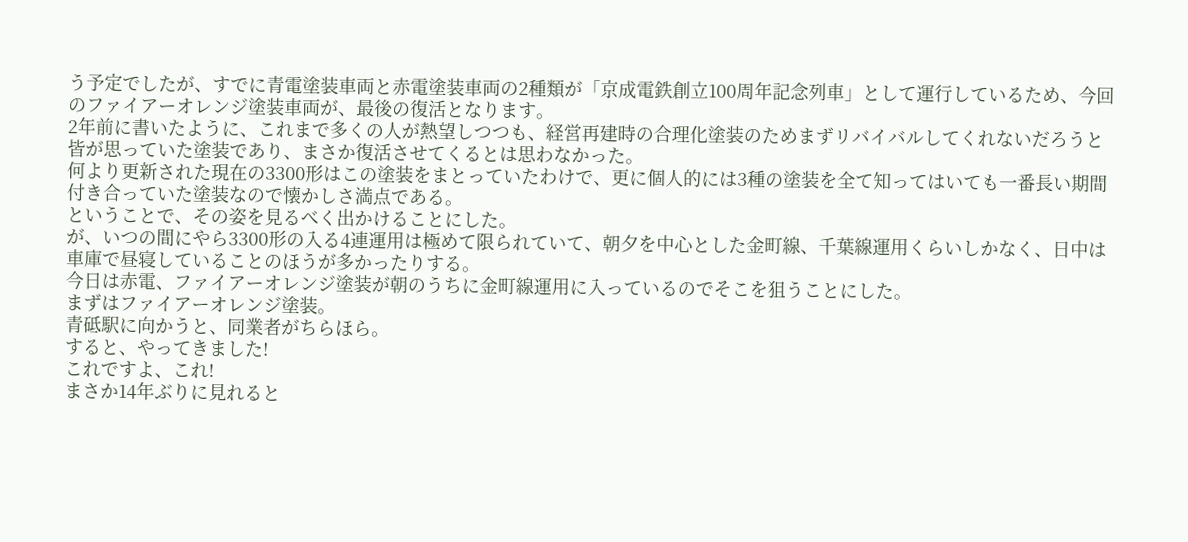う予定でしたが、すでに青電塗装車両と赤電塗装車両の2種類が「京成電鉄創立100周年記念列車」として運行しているため、今回のファイアーオレンジ塗装車両が、最後の復活となります。
2年前に書いたように、これまで多くの人が熱望しつつも、経営再建時の合理化塗装のためまずリバイバルしてくれないだろうと皆が思っていた塗装であり、まさか復活させてくるとは思わなかった。
何より更新された現在の3300形はこの塗装をまとっていたわけで、更に個人的には3種の塗装を全て知ってはいても一番長い期間付き合っていた塗装なので懐かしさ満点である。
ということで、その姿を見るべく出かけることにした。
が、いつの間にやら3300形の入る4連運用は極めて限られていて、朝夕を中心とした金町線、千葉線運用くらいしかなく、日中は車庫で昼寝していることのほうが多かったりする。
今日は赤電、ファイアーオレンジ塗装が朝のうちに金町線運用に入っているのでそこを狙うことにした。
まずはファイアーオレンジ塗装。
青砥駅に向かうと、同業者がちらほら。
すると、やってきました!
これですよ、これ!
まさか14年ぶりに見れると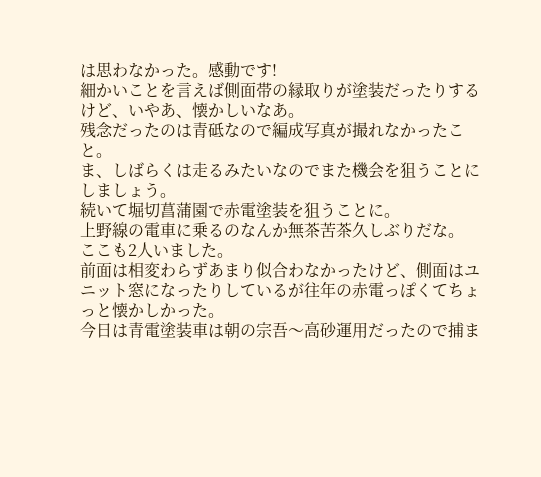は思わなかった。感動です!
細かいことを言えば側面帯の縁取りが塗装だったりするけど、いやあ、懐かしいなあ。
残念だったのは青砥なので編成写真が撮れなかったこと。
ま、しばらくは走るみたいなのでまた機会を狙うことにしましょう。
続いて堀切菖蒲園で赤電塗装を狙うことに。
上野線の電車に乗るのなんか無茶苦茶久しぶりだな。
ここも2人いました。
前面は相変わらずあまり似合わなかったけど、側面はユニット窓になったりしているが往年の赤電っぽくてちょっと懐かしかった。
今日は青電塗装車は朝の宗吾〜高砂運用だったので捕ま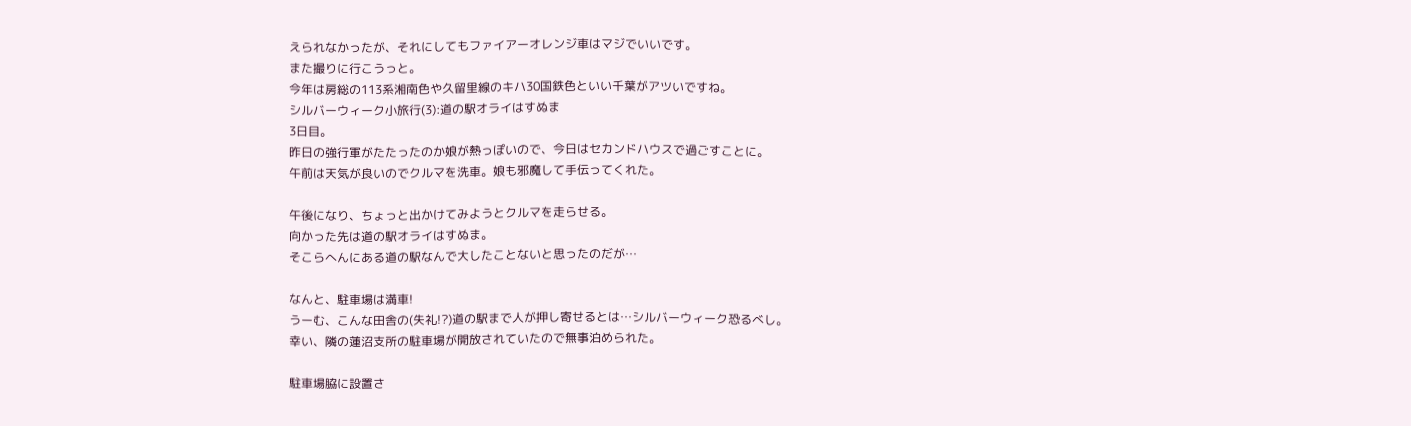えられなかったが、それにしてもファイアーオレンジ車はマジでいいです。
また撮りに行こうっと。
今年は房総の113系湘南色や久留里線のキハ30国鉄色といい千葉がアツいですね。
シルバーウィーク小旅行(3):道の駅オライはすぬま
3日目。
昨日の強行軍がたたったのか娘が熱っぽいので、今日はセカンドハウスで過ごすことに。
午前は天気が良いのでクルマを洗車。娘も邪魔して手伝ってくれた。

午後になり、ちょっと出かけてみようとクルマを走らせる。
向かった先は道の駅オライはすぬま。
そこらへんにある道の駅なんで大したことないと思ったのだが…

なんと、駐車場は満車!
うーむ、こんな田舎の(失礼!?)道の駅まで人が押し寄せるとは…シルバーウィーク恐るべし。
幸い、隣の蓮沼支所の駐車場が開放されていたので無事泊められた。

駐車場脇に設置さ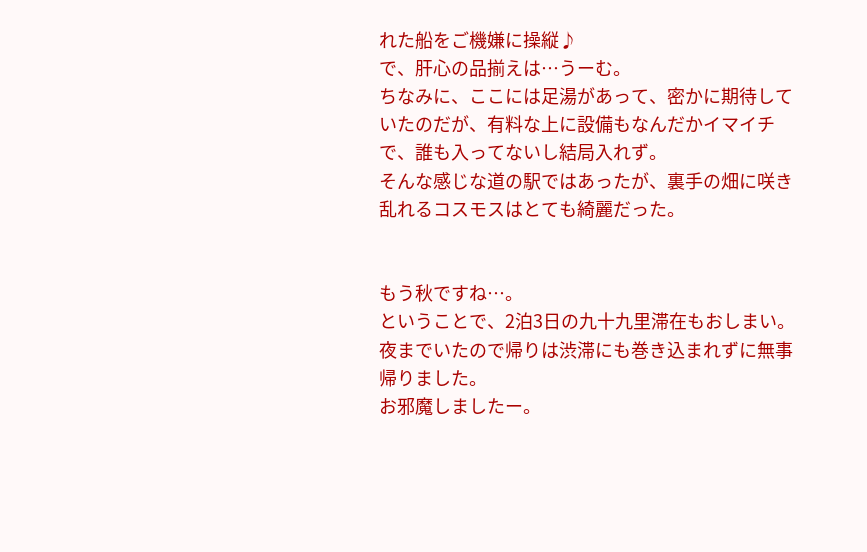れた船をご機嫌に操縦♪
で、肝心の品揃えは…うーむ。
ちなみに、ここには足湯があって、密かに期待していたのだが、有料な上に設備もなんだかイマイチで、誰も入ってないし結局入れず。
そんな感じな道の駅ではあったが、裏手の畑に咲き乱れるコスモスはとても綺麗だった。


もう秋ですね…。
ということで、2泊3日の九十九里滞在もおしまい。
夜までいたので帰りは渋滞にも巻き込まれずに無事帰りました。
お邪魔しましたー。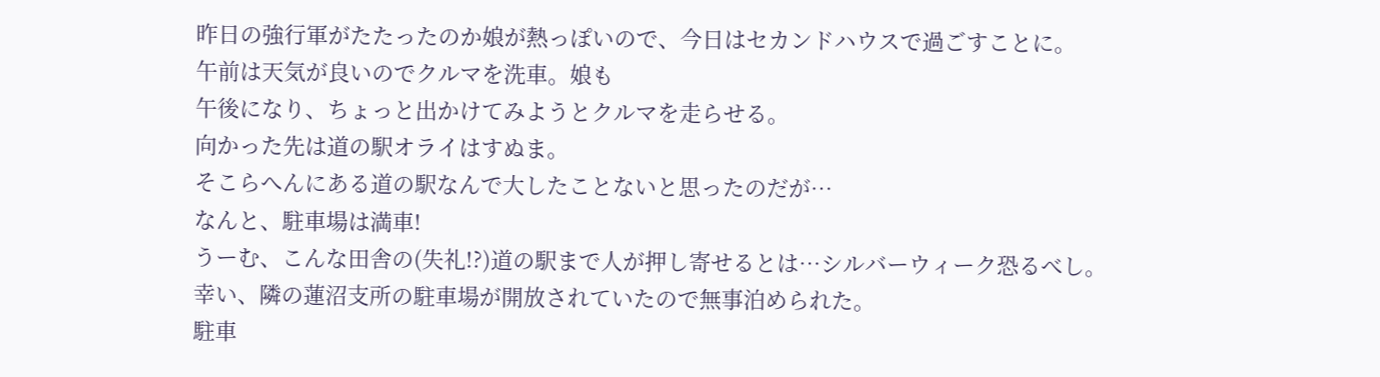昨日の強行軍がたたったのか娘が熱っぽいので、今日はセカンドハウスで過ごすことに。
午前は天気が良いのでクルマを洗車。娘も
午後になり、ちょっと出かけてみようとクルマを走らせる。
向かった先は道の駅オライはすぬま。
そこらへんにある道の駅なんで大したことないと思ったのだが…
なんと、駐車場は満車!
うーむ、こんな田舎の(失礼!?)道の駅まで人が押し寄せるとは…シルバーウィーク恐るべし。
幸い、隣の蓮沼支所の駐車場が開放されていたので無事泊められた。
駐車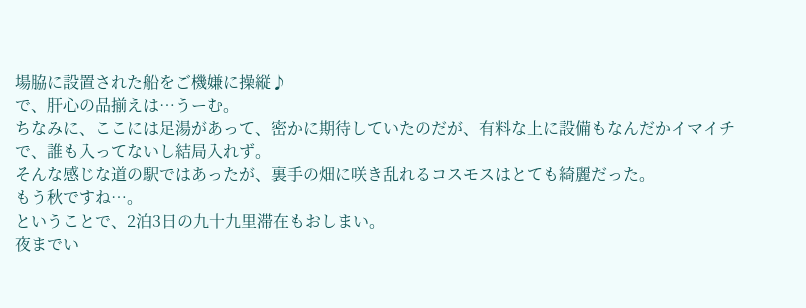場脇に設置された船をご機嫌に操縦♪
で、肝心の品揃えは…うーむ。
ちなみに、ここには足湯があって、密かに期待していたのだが、有料な上に設備もなんだかイマイチで、誰も入ってないし結局入れず。
そんな感じな道の駅ではあったが、裏手の畑に咲き乱れるコスモスはとても綺麗だった。
もう秋ですね…。
ということで、2泊3日の九十九里滞在もおしまい。
夜までい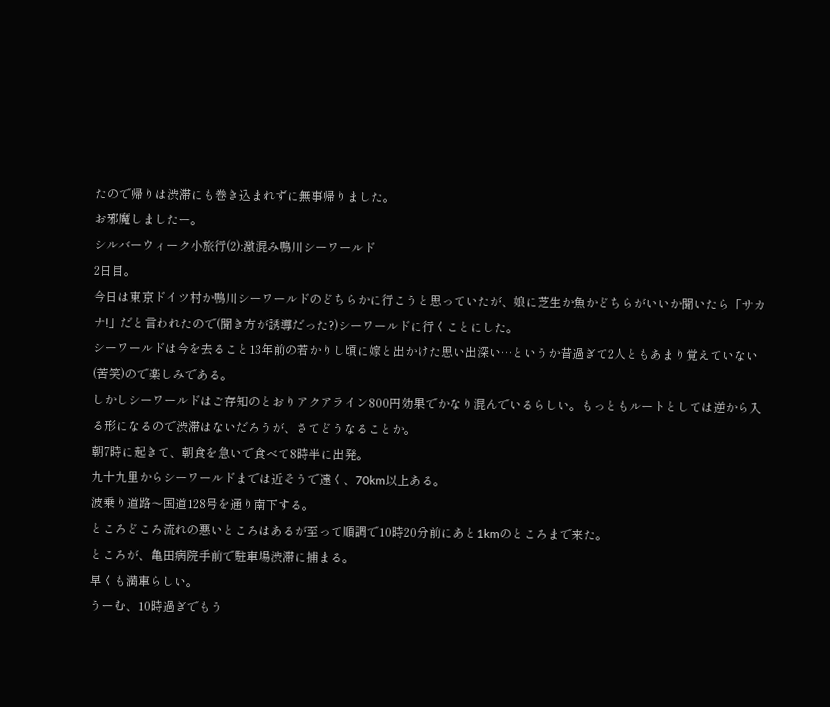たので帰りは渋滞にも巻き込まれずに無事帰りました。
お邪魔しましたー。
シルバーウィーク小旅行(2):激混み鴨川シーワールド
2日目。
今日は東京ドイツ村か鴨川シーワールドのどちらかに行こうと思っていたが、娘に芝生か魚かどちらがいいか聞いたら「サカナ!」だと言われたので(聞き方が誘導だった?)シーワールドに行くことにした。
シーワールドは今を去ること13年前の若かりし頃に嫁と出かけた思い出深い…というか昔過ぎて2人ともあまり覚えていない(苦笑)ので楽しみである。
しかしシーワールドはご存知のとおりアクアライン800円効果でかなり混んでいるらしい。もっともルートとしては逆から入る形になるので渋滞はないだろうが、さてどうなることか。
朝7時に起きて、朝食を急いで食べて8時半に出発。
九十九里からシーワールドまでは近そうで遠く、70km以上ある。
波乗り道路〜国道128号を通り南下する。
ところどころ流れの悪いところはあるが至って順調で10時20分前にあと1kmのところまで来た。
ところが、亀田病院手前で駐車場渋滞に捕まる。
早くも満車らしい。
うーむ、10時過ぎでもう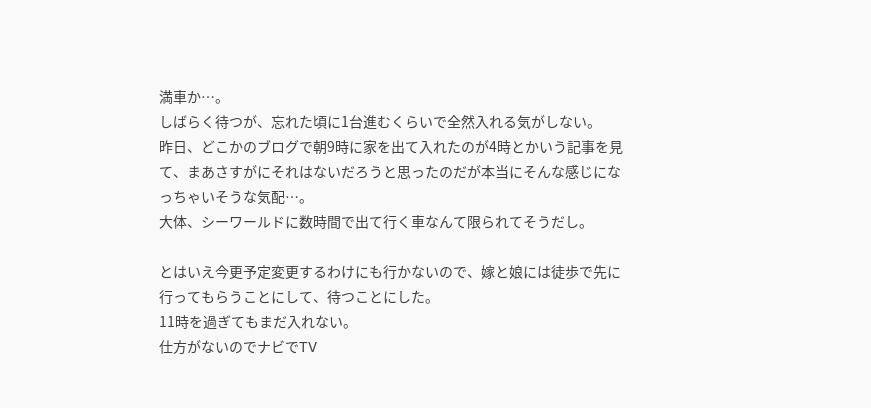満車か…。
しばらく待つが、忘れた頃に1台進むくらいで全然入れる気がしない。
昨日、どこかのブログで朝9時に家を出て入れたのが4時とかいう記事を見て、まあさすがにそれはないだろうと思ったのだが本当にそんな感じになっちゃいそうな気配…。
大体、シーワールドに数時間で出て行く車なんて限られてそうだし。

とはいえ今更予定変更するわけにも行かないので、嫁と娘には徒歩で先に行ってもらうことにして、待つことにした。
11時を過ぎてもまだ入れない。
仕方がないのでナビでTV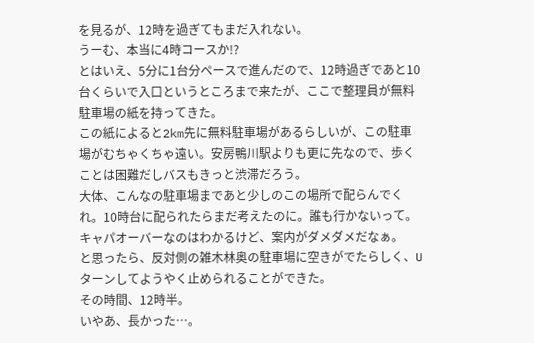を見るが、12時を過ぎてもまだ入れない。
うーむ、本当に4時コースか!?
とはいえ、5分に1台分ペースで進んだので、12時過ぎであと10台くらいで入口というところまで来たが、ここで整理員が無料駐車場の紙を持ってきた。
この紙によると2km先に無料駐車場があるらしいが、この駐車場がむちゃくちゃ遠い。安房鴨川駅よりも更に先なので、歩くことは困難だしバスもきっと渋滞だろう。
大体、こんなの駐車場まであと少しのこの場所で配らんでくれ。10時台に配られたらまだ考えたのに。誰も行かないって。
キャパオーバーなのはわかるけど、案内がダメダメだなぁ。
と思ったら、反対側の雑木林奥の駐車場に空きがでたらしく、Uターンしてようやく止められることができた。
その時間、12時半。
いやあ、長かった…。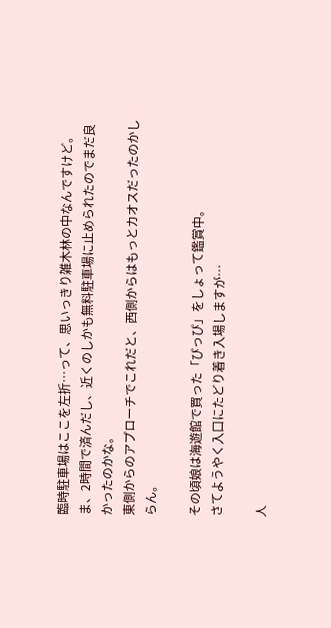臨時駐車場はここを左折…って、思いっきり雑木林の中なんですけど。
ま、2時間で済んだし、近くのしかも無料駐車場に止められたのでまだ良かったのかな。
東側からのアプローチでこれだと、西側からはもっとカオスだったのかしらん。

その頃娘は海遊館で買った「ぴっぴ」をしょって鑑賞中。
さてようやく入口にたどり着き入場しますが…

人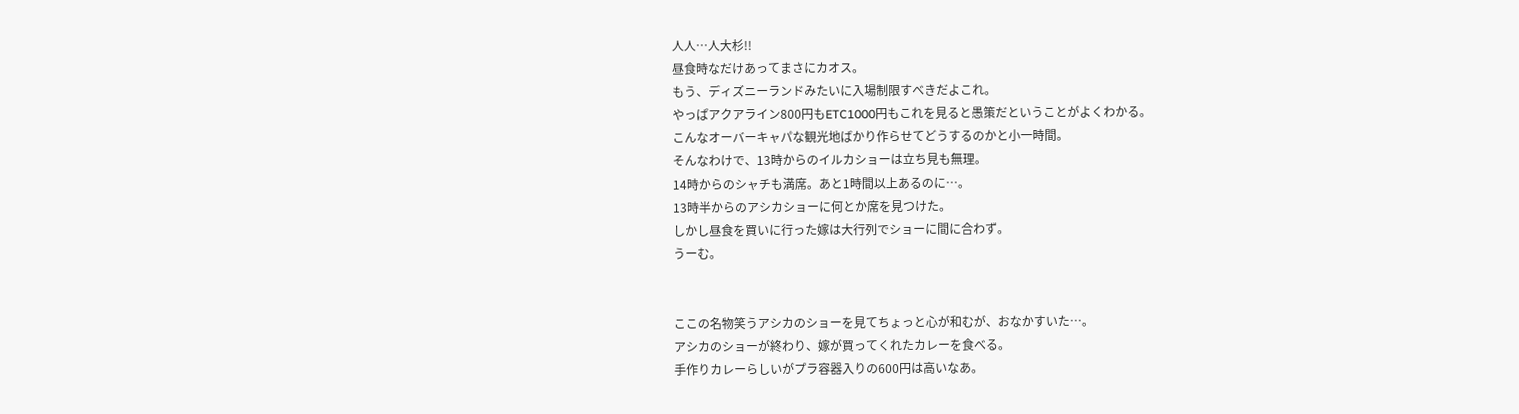人人…人大杉!!
昼食時なだけあってまさにカオス。
もう、ディズニーランドみたいに入場制限すべきだよこれ。
やっぱアクアライン800円もETC1000円もこれを見ると愚策だということがよくわかる。
こんなオーバーキャパな観光地ばかり作らせてどうするのかと小一時間。
そんなわけで、13時からのイルカショーは立ち見も無理。
14時からのシャチも満席。あと1時間以上あるのに…。
13時半からのアシカショーに何とか席を見つけた。
しかし昼食を買いに行った嫁は大行列でショーに間に合わず。
うーむ。


ここの名物笑うアシカのショーを見てちょっと心が和むが、おなかすいた…。
アシカのショーが終わり、嫁が買ってくれたカレーを食べる。
手作りカレーらしいがプラ容器入りの600円は高いなあ。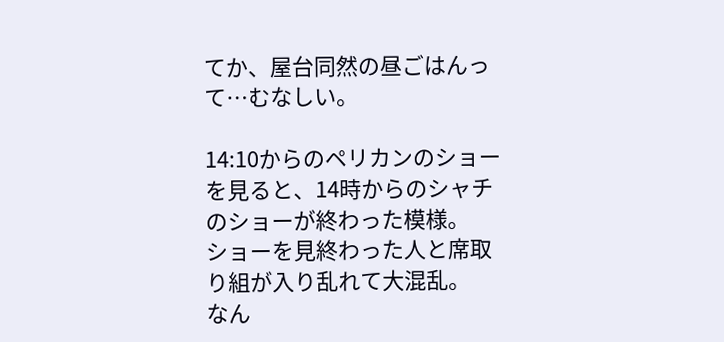てか、屋台同然の昼ごはんって…むなしい。

14:10からのペリカンのショーを見ると、14時からのシャチのショーが終わった模様。
ショーを見終わった人と席取り組が入り乱れて大混乱。
なん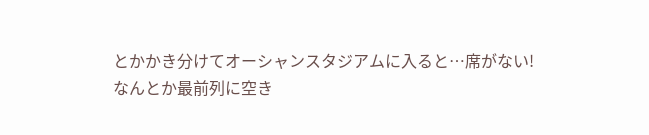とかかき分けてオーシャンスタジアムに入ると…席がない!
なんとか最前列に空き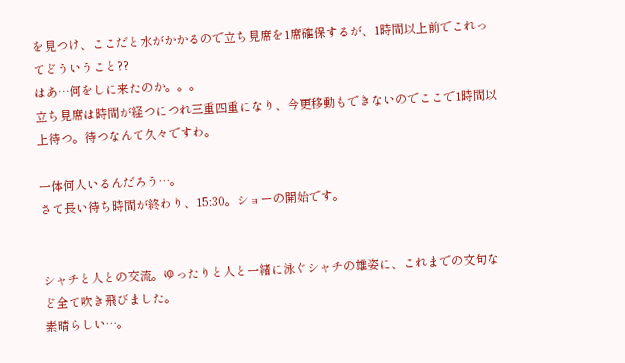を見つけ、ここだと水がかかるので立ち見席を1席確保するが、1時間以上前でこれってどういうこと??
はあ…何をしに来たのか。。。
立ち見席は時間が経つにつれ三重四重になり、今更移動もできないのでここで1時間以上待つ。待つなんて久々ですわ。

一体何人いるんだろう…。
さて長い待ち時間が終わり、15:30。ショーの開始です。


シャチと人との交流。ゆったりと人と一緒に泳ぐシャチの雄姿に、これまでの文句など全て吹き飛びました。
素晴らしい…。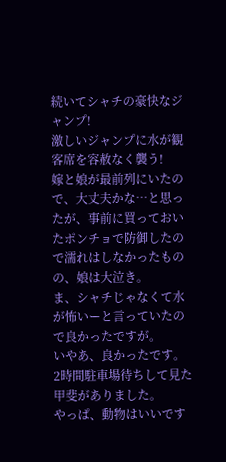続いてシャチの豪快なジャンプ!
激しいジャンプに水が観客席を容赦なく襲う!
嫁と娘が最前列にいたので、大丈夫かな…と思ったが、事前に買っておいたポンチョで防御したので濡れはしなかったものの、娘は大泣き。
ま、シャチじゃなくて水が怖いーと言っていたので良かったですが。
いやあ、良かったです。
2時間駐車場待ちして見た甲斐がありました。
やっぱ、動物はいいです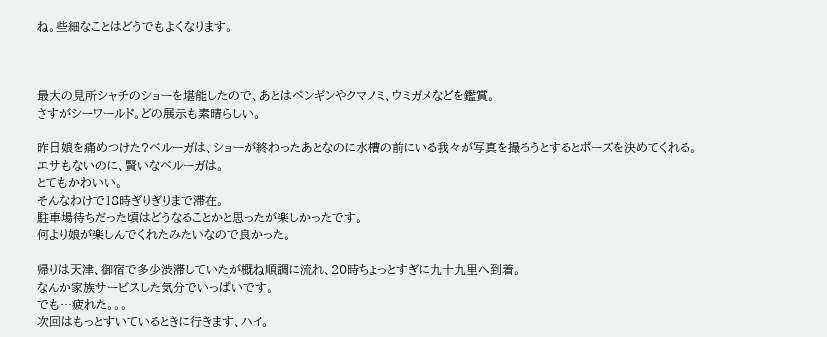ね。些細なことはどうでもよくなります。



最大の見所シャチのショーを堪能したので、あとはペンギンやクマノミ、ウミガメなどを鑑賞。
さすがシーワールド。どの展示も素晴らしい。

昨日娘を痛めつけた?ベルーガは、ショーが終わったあとなのに水槽の前にいる我々が写真を撮ろうとするとポーズを決めてくれる。
エサもないのに、賢いなベルーガは。
とてもかわいい。
そんなわけで18時ぎりぎりまで滞在。
駐車場待ちだった頃はどうなることかと思ったが楽しかったです。
何より娘が楽しんでくれたみたいなので良かった。

帰りは天津、御宿で多少渋滞していたが概ね順調に流れ、20時ちょっとすぎに九十九里へ到着。
なんか家族サービスした気分でいっぱいです。
でも…疲れた。。。
次回はもっとすいているときに行きます、ハイ。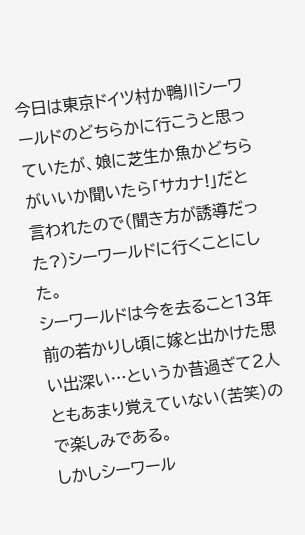今日は東京ドイツ村か鴨川シーワールドのどちらかに行こうと思っていたが、娘に芝生か魚かどちらがいいか聞いたら「サカナ!」だと言われたので(聞き方が誘導だった?)シーワールドに行くことにした。
シーワールドは今を去ること13年前の若かりし頃に嫁と出かけた思い出深い…というか昔過ぎて2人ともあまり覚えていない(苦笑)ので楽しみである。
しかしシーワール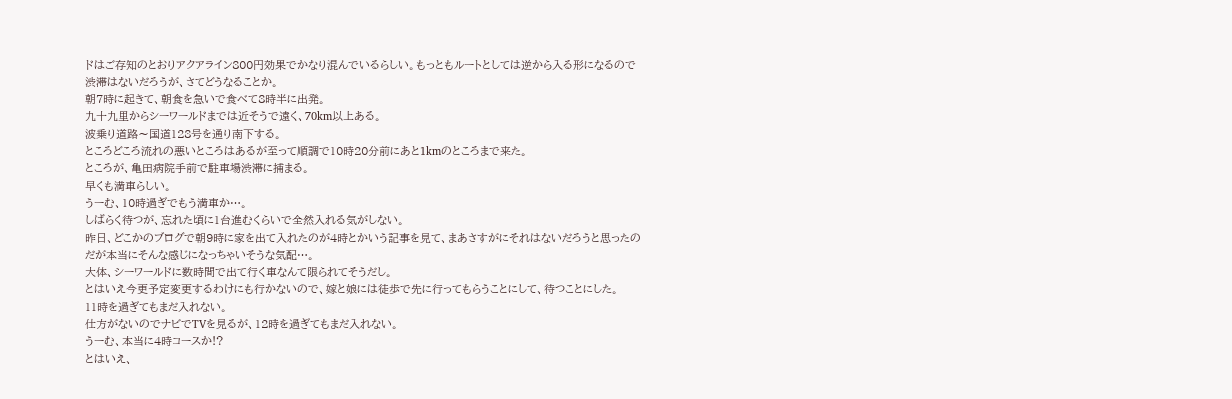ドはご存知のとおりアクアライン800円効果でかなり混んでいるらしい。もっともルートとしては逆から入る形になるので渋滞はないだろうが、さてどうなることか。
朝7時に起きて、朝食を急いで食べて8時半に出発。
九十九里からシーワールドまでは近そうで遠く、70km以上ある。
波乗り道路〜国道128号を通り南下する。
ところどころ流れの悪いところはあるが至って順調で10時20分前にあと1kmのところまで来た。
ところが、亀田病院手前で駐車場渋滞に捕まる。
早くも満車らしい。
うーむ、10時過ぎでもう満車か…。
しばらく待つが、忘れた頃に1台進むくらいで全然入れる気がしない。
昨日、どこかのブログで朝9時に家を出て入れたのが4時とかいう記事を見て、まあさすがにそれはないだろうと思ったのだが本当にそんな感じになっちゃいそうな気配…。
大体、シーワールドに数時間で出て行く車なんて限られてそうだし。
とはいえ今更予定変更するわけにも行かないので、嫁と娘には徒歩で先に行ってもらうことにして、待つことにした。
11時を過ぎてもまだ入れない。
仕方がないのでナビでTVを見るが、12時を過ぎてもまだ入れない。
うーむ、本当に4時コースか!?
とはいえ、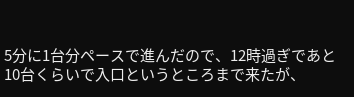5分に1台分ペースで進んだので、12時過ぎであと10台くらいで入口というところまで来たが、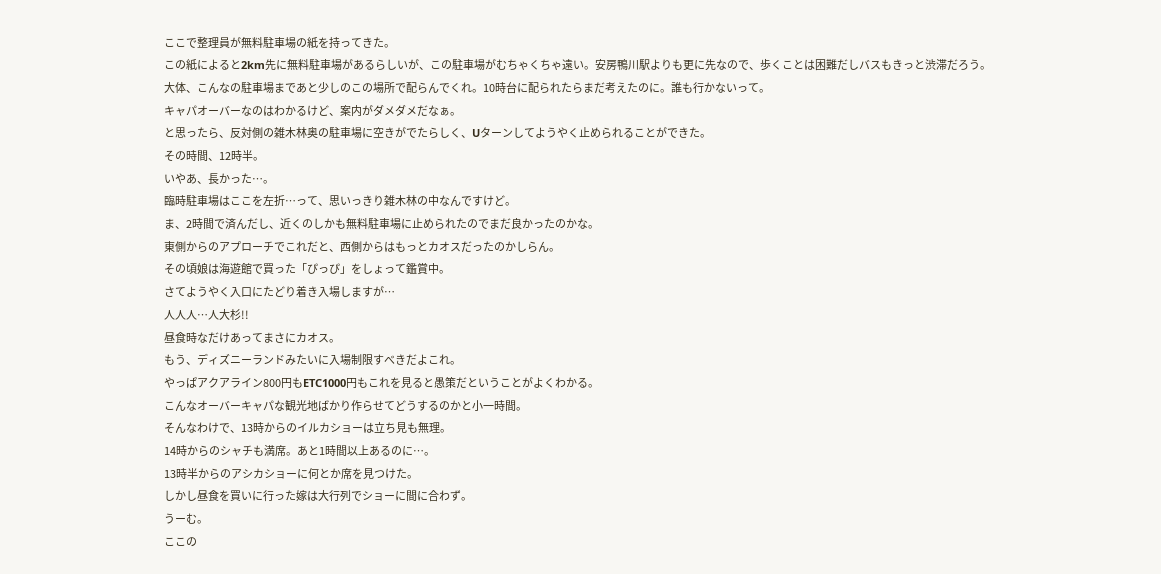ここで整理員が無料駐車場の紙を持ってきた。
この紙によると2km先に無料駐車場があるらしいが、この駐車場がむちゃくちゃ遠い。安房鴨川駅よりも更に先なので、歩くことは困難だしバスもきっと渋滞だろう。
大体、こんなの駐車場まであと少しのこの場所で配らんでくれ。10時台に配られたらまだ考えたのに。誰も行かないって。
キャパオーバーなのはわかるけど、案内がダメダメだなぁ。
と思ったら、反対側の雑木林奥の駐車場に空きがでたらしく、Uターンしてようやく止められることができた。
その時間、12時半。
いやあ、長かった…。
臨時駐車場はここを左折…って、思いっきり雑木林の中なんですけど。
ま、2時間で済んだし、近くのしかも無料駐車場に止められたのでまだ良かったのかな。
東側からのアプローチでこれだと、西側からはもっとカオスだったのかしらん。
その頃娘は海遊館で買った「ぴっぴ」をしょって鑑賞中。
さてようやく入口にたどり着き入場しますが…
人人人…人大杉!!
昼食時なだけあってまさにカオス。
もう、ディズニーランドみたいに入場制限すべきだよこれ。
やっぱアクアライン800円もETC1000円もこれを見ると愚策だということがよくわかる。
こんなオーバーキャパな観光地ばかり作らせてどうするのかと小一時間。
そんなわけで、13時からのイルカショーは立ち見も無理。
14時からのシャチも満席。あと1時間以上あるのに…。
13時半からのアシカショーに何とか席を見つけた。
しかし昼食を買いに行った嫁は大行列でショーに間に合わず。
うーむ。
ここの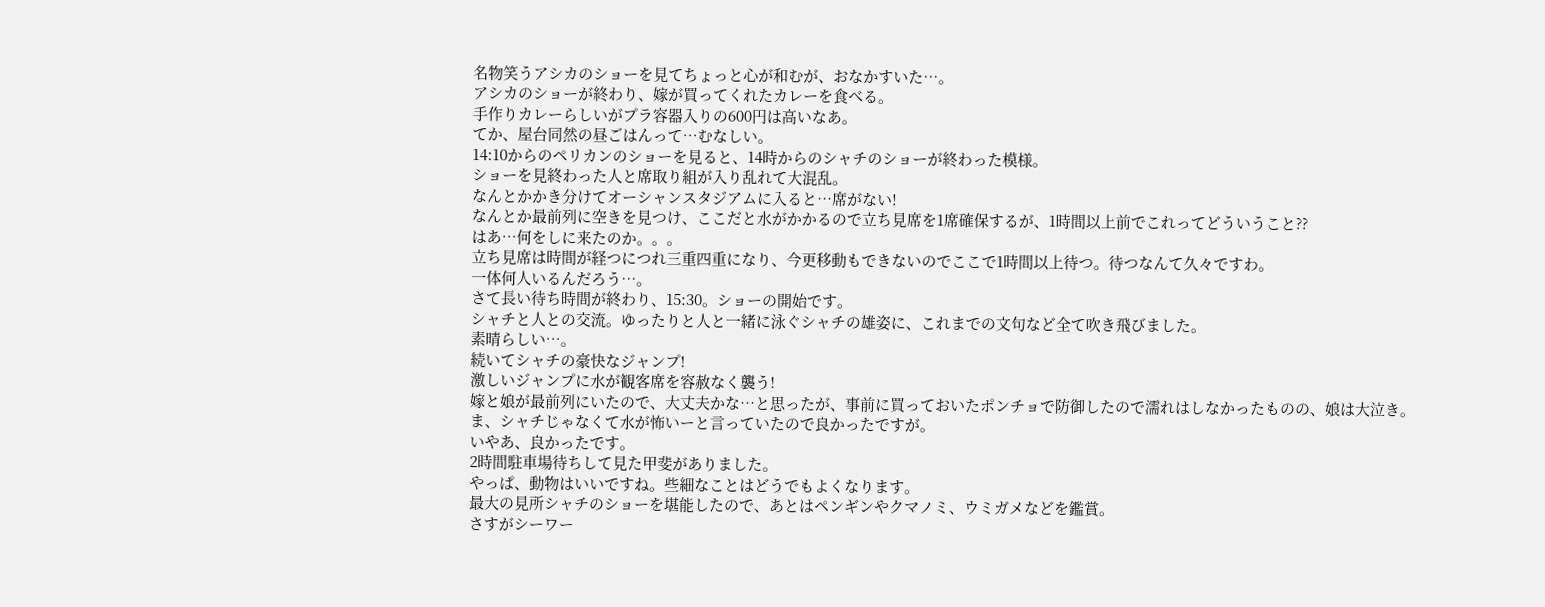名物笑うアシカのショーを見てちょっと心が和むが、おなかすいた…。
アシカのショーが終わり、嫁が買ってくれたカレーを食べる。
手作りカレーらしいがプラ容器入りの600円は高いなあ。
てか、屋台同然の昼ごはんって…むなしい。
14:10からのペリカンのショーを見ると、14時からのシャチのショーが終わった模様。
ショーを見終わった人と席取り組が入り乱れて大混乱。
なんとかかき分けてオーシャンスタジアムに入ると…席がない!
なんとか最前列に空きを見つけ、ここだと水がかかるので立ち見席を1席確保するが、1時間以上前でこれってどういうこと??
はあ…何をしに来たのか。。。
立ち見席は時間が経つにつれ三重四重になり、今更移動もできないのでここで1時間以上待つ。待つなんて久々ですわ。
一体何人いるんだろう…。
さて長い待ち時間が終わり、15:30。ショーの開始です。
シャチと人との交流。ゆったりと人と一緒に泳ぐシャチの雄姿に、これまでの文句など全て吹き飛びました。
素晴らしい…。
続いてシャチの豪快なジャンプ!
激しいジャンプに水が観客席を容赦なく襲う!
嫁と娘が最前列にいたので、大丈夫かな…と思ったが、事前に買っておいたポンチョで防御したので濡れはしなかったものの、娘は大泣き。
ま、シャチじゃなくて水が怖いーと言っていたので良かったですが。
いやあ、良かったです。
2時間駐車場待ちして見た甲斐がありました。
やっぱ、動物はいいですね。些細なことはどうでもよくなります。
最大の見所シャチのショーを堪能したので、あとはペンギンやクマノミ、ウミガメなどを鑑賞。
さすがシーワー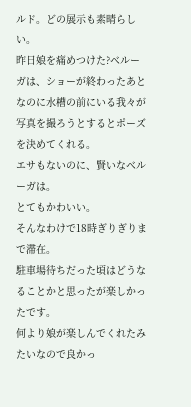ルド。どの展示も素晴らしい。
昨日娘を痛めつけた?ベルーガは、ショーが終わったあとなのに水槽の前にいる我々が写真を撮ろうとするとポーズを決めてくれる。
エサもないのに、賢いなベルーガは。
とてもかわいい。
そんなわけで18時ぎりぎりまで滞在。
駐車場待ちだった頃はどうなることかと思ったが楽しかったです。
何より娘が楽しんでくれたみたいなので良かっ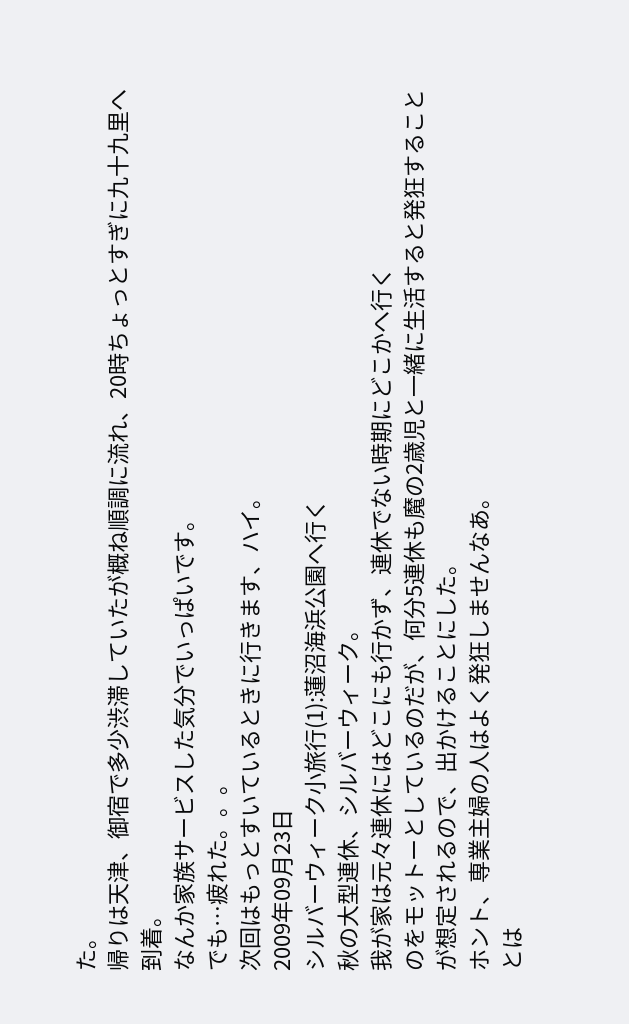た。
帰りは天津、御宿で多少渋滞していたが概ね順調に流れ、20時ちょっとすぎに九十九里へ到着。
なんか家族サービスした気分でいっぱいです。
でも…疲れた。。。
次回はもっとすいているときに行きます、ハイ。
2009年09月23日
シルバーウィーク小旅行(1):蓮沼海浜公園へ行く
秋の大型連休、シルバーウィーク。
我が家は元々連休にはどこにも行かず、連休でない時期にどこかへ行く
のをモットーとしているのだが、何分5連休も魔の2歳児と一緒に生活すると発狂することが想定されるので、出かけることにした。
ホント、専業主婦の人はよく発狂しませんなあ。
とは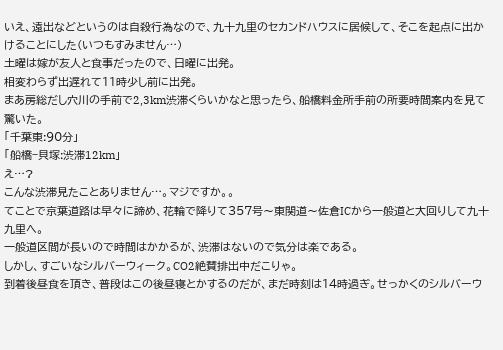いえ、遠出などというのは自殺行為なので、九十九里のセカンドハウスに居候して、そこを起点に出かけることにした(いつもすみません…)
土曜は嫁が友人と食事だったので、日曜に出発。
相変わらず出遅れて11時少し前に出発。
まあ房総だし穴川の手前で2,3km渋滞くらいかなと思ったら、船橋料金所手前の所要時間案内を見て驚いた。
「千葉東:90分」
「船橋−貝塚:渋滞12km」
え…?
こんな渋滞見たことありません…。マジですか。。
てことで京葉道路は早々に諦め、花輪で降りて357号〜東関道〜佐倉ICから一般道と大回りして九十九里へ。
一般道区間が長いので時間はかかるが、渋滞はないので気分は楽である。
しかし、すごいなシルバーウィーク。CO2絶賛排出中だこりゃ。
到着後昼食を頂き、普段はこの後昼寝とかするのだが、まだ時刻は14時過ぎ。せっかくのシルバーウ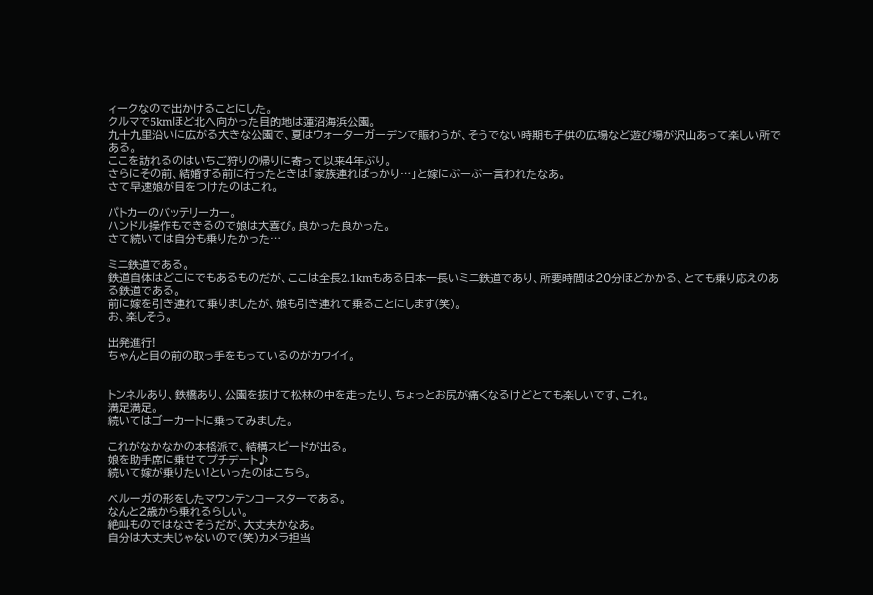ィークなので出かけることにした。
クルマで5kmほど北へ向かった目的地は蓮沼海浜公園。
九十九里沿いに広がる大きな公園で、夏はウォーターガーデンで賑わうが、そうでない時期も子供の広場など遊び場が沢山あって楽しい所である。
ここを訪れるのはいちご狩りの帰りに寄って以来4年ぶり。
さらにその前、結婚する前に行ったときは「家族連ればっかり…」と嫁にぶーぶー言われたなあ。
さて早速娘が目をつけたのはこれ。

パトカーのバッテリーカー。
ハンドル操作もできるので娘は大喜び。良かった良かった。
さて続いては自分も乗りたかった…

ミニ鉄道である。
鉄道自体はどこにでもあるものだが、ここは全長2.1kmもある日本一長いミニ鉄道であり、所要時間は20分ほどかかる、とても乗り応えのある鉄道である。
前に嫁を引き連れて乗りましたが、娘も引き連れて乗ることにします(笑)。
お、楽しそう。

出発進行!
ちゃんと目の前の取っ手をもっているのがカワイイ。


トンネルあり、鉄橋あり、公園を抜けて松林の中を走ったり、ちょっとお尻が痛くなるけどとても楽しいです、これ。
満足満足。
続いてはゴーカートに乗ってみました。

これがなかなかの本格派で、結構スピードが出る。
娘を助手席に乗せてプチデート♪
続いて嫁が乗りたい!といったのはこちら。

ベルーガの形をしたマウンテンコースターである。
なんと2歳から乗れるらしい。
絶叫ものではなさそうだが、大丈夫かなあ。
自分は大丈夫じゃないので(笑)カメラ担当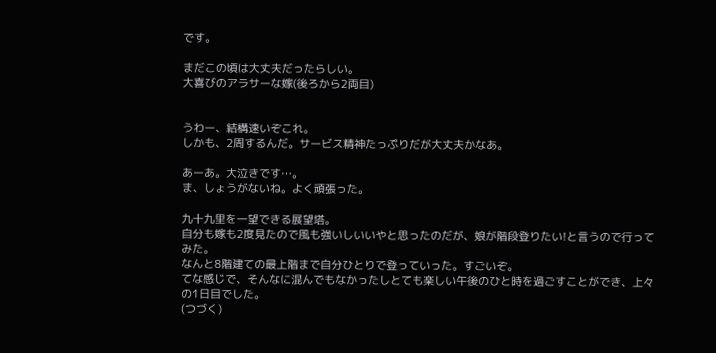です。

まだこの頃は大丈夫だったらしい。
大喜びのアラサーな嫁(後ろから2両目)


うわー、結構速いぞこれ。
しかも、2周するんだ。サービス精神たっぷりだが大丈夫かなあ。

あーあ。大泣きです…。
ま、しょうがないね。よく頑張った。

九十九里を一望できる展望塔。
自分も嫁も2度見たので風も強いしいいやと思ったのだが、娘が階段登りたい!と言うので行ってみた。
なんと8階建ての最上階まで自分ひとりで登っていった。すごいぞ。
てな感じで、そんなに混んでもなかったしとても楽しい午後のひと時を過ごすことができ、上々の1日目でした。
(つづく)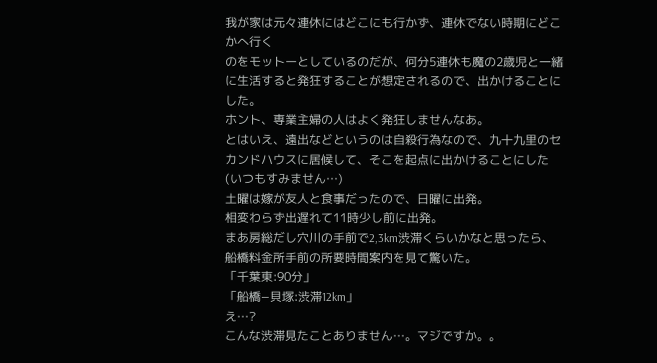我が家は元々連休にはどこにも行かず、連休でない時期にどこかへ行く
のをモットーとしているのだが、何分5連休も魔の2歳児と一緒に生活すると発狂することが想定されるので、出かけることにした。
ホント、専業主婦の人はよく発狂しませんなあ。
とはいえ、遠出などというのは自殺行為なので、九十九里のセカンドハウスに居候して、そこを起点に出かけることにした(いつもすみません…)
土曜は嫁が友人と食事だったので、日曜に出発。
相変わらず出遅れて11時少し前に出発。
まあ房総だし穴川の手前で2,3km渋滞くらいかなと思ったら、船橋料金所手前の所要時間案内を見て驚いた。
「千葉東:90分」
「船橋−貝塚:渋滞12km」
え…?
こんな渋滞見たことありません…。マジですか。。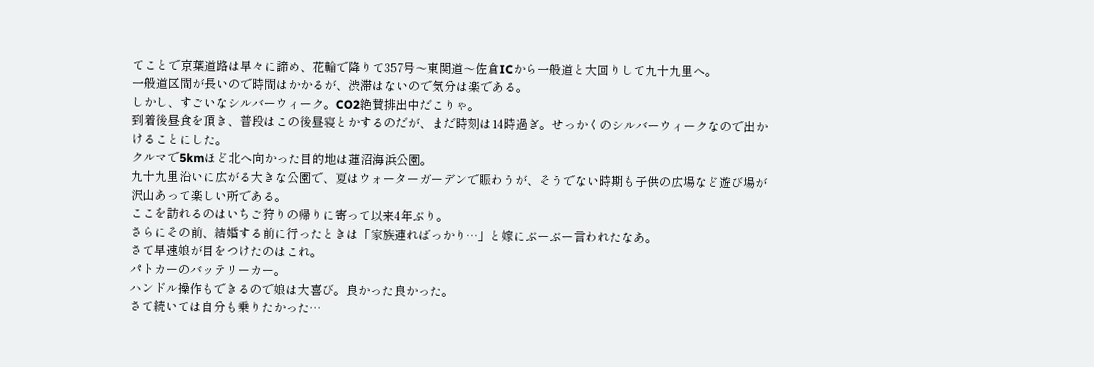てことで京葉道路は早々に諦め、花輪で降りて357号〜東関道〜佐倉ICから一般道と大回りして九十九里へ。
一般道区間が長いので時間はかかるが、渋滞はないので気分は楽である。
しかし、すごいなシルバーウィーク。CO2絶賛排出中だこりゃ。
到着後昼食を頂き、普段はこの後昼寝とかするのだが、まだ時刻は14時過ぎ。せっかくのシルバーウィークなので出かけることにした。
クルマで5kmほど北へ向かった目的地は蓮沼海浜公園。
九十九里沿いに広がる大きな公園で、夏はウォーターガーデンで賑わうが、そうでない時期も子供の広場など遊び場が沢山あって楽しい所である。
ここを訪れるのはいちご狩りの帰りに寄って以来4年ぶり。
さらにその前、結婚する前に行ったときは「家族連ればっかり…」と嫁にぶーぶー言われたなあ。
さて早速娘が目をつけたのはこれ。
パトカーのバッテリーカー。
ハンドル操作もできるので娘は大喜び。良かった良かった。
さて続いては自分も乗りたかった…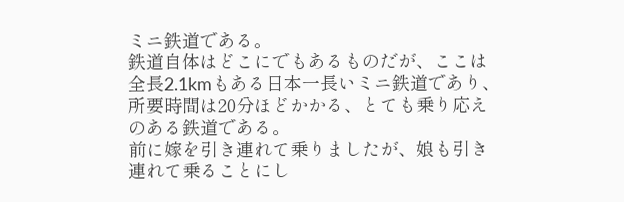ミニ鉄道である。
鉄道自体はどこにでもあるものだが、ここは全長2.1kmもある日本一長いミニ鉄道であり、所要時間は20分ほどかかる、とても乗り応えのある鉄道である。
前に嫁を引き連れて乗りましたが、娘も引き連れて乗ることにし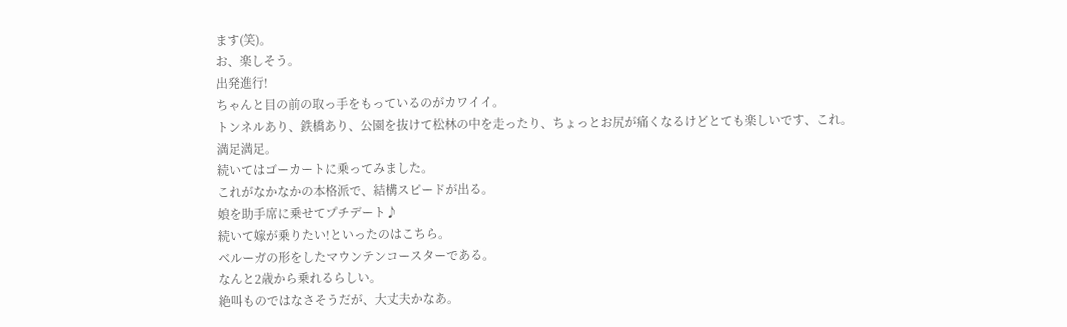ます(笑)。
お、楽しそう。
出発進行!
ちゃんと目の前の取っ手をもっているのがカワイイ。
トンネルあり、鉄橋あり、公園を抜けて松林の中を走ったり、ちょっとお尻が痛くなるけどとても楽しいです、これ。
満足満足。
続いてはゴーカートに乗ってみました。
これがなかなかの本格派で、結構スピードが出る。
娘を助手席に乗せてプチデート♪
続いて嫁が乗りたい!といったのはこちら。
ベルーガの形をしたマウンテンコースターである。
なんと2歳から乗れるらしい。
絶叫ものではなさそうだが、大丈夫かなあ。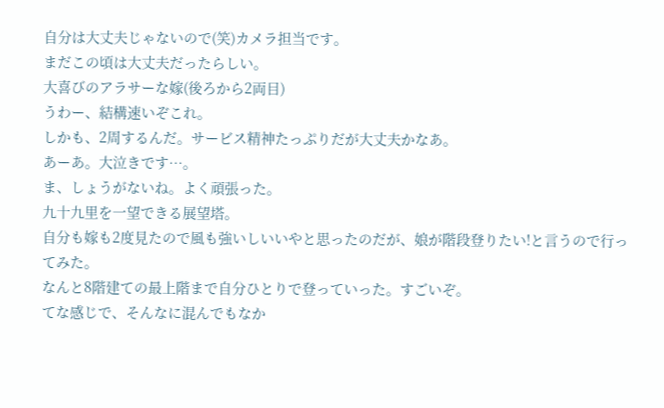自分は大丈夫じゃないので(笑)カメラ担当です。
まだこの頃は大丈夫だったらしい。
大喜びのアラサーな嫁(後ろから2両目)
うわー、結構速いぞこれ。
しかも、2周するんだ。サービス精神たっぷりだが大丈夫かなあ。
あーあ。大泣きです…。
ま、しょうがないね。よく頑張った。
九十九里を一望できる展望塔。
自分も嫁も2度見たので風も強いしいいやと思ったのだが、娘が階段登りたい!と言うので行ってみた。
なんと8階建ての最上階まで自分ひとりで登っていった。すごいぞ。
てな感じで、そんなに混んでもなか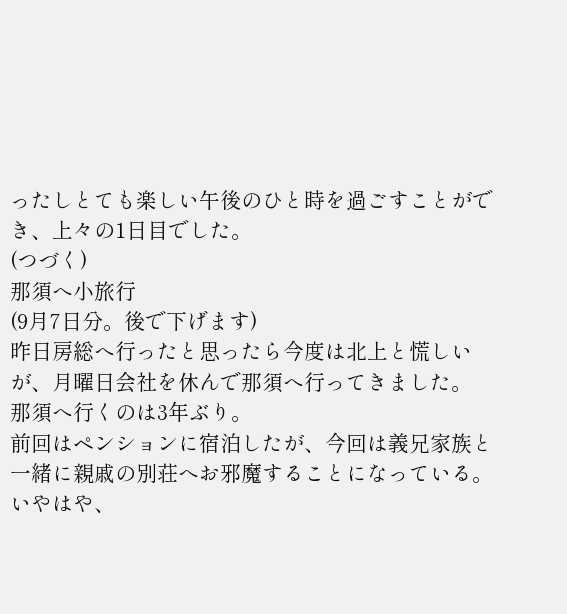ったしとても楽しい午後のひと時を過ごすことができ、上々の1日目でした。
(つづく)
那須へ小旅行
(9月7日分。後で下げます)
昨日房総へ行ったと思ったら今度は北上と慌しいが、月曜日会社を休んで那須へ行ってきました。
那須へ行くのは3年ぶり。
前回はペンションに宿泊したが、今回は義兄家族と一緒に親戚の別荘へお邪魔することになっている。
いやはや、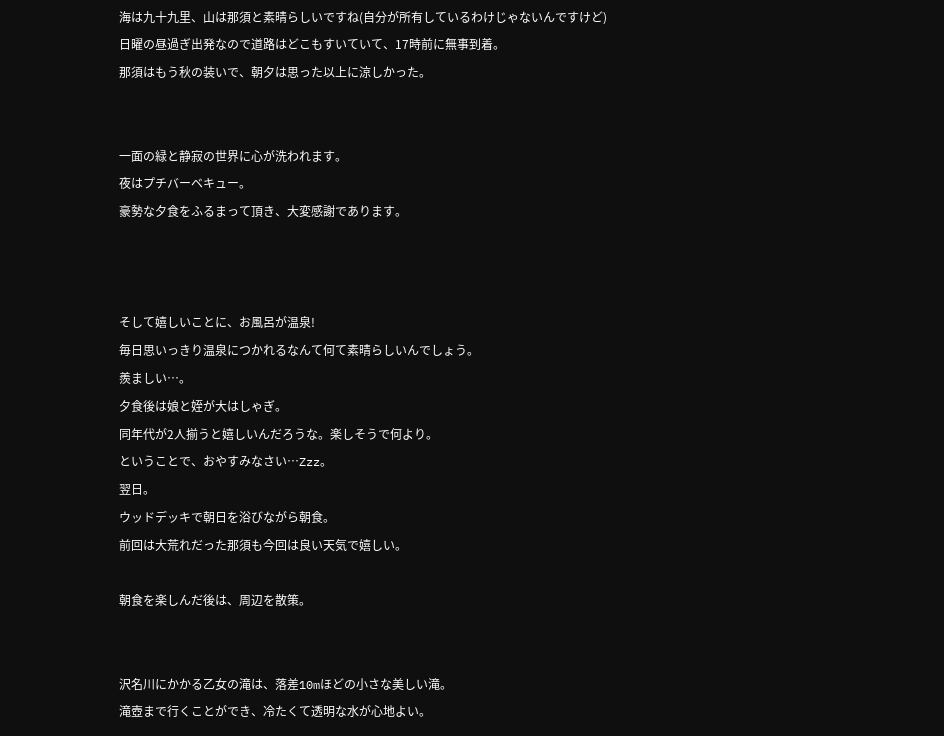海は九十九里、山は那須と素晴らしいですね(自分が所有しているわけじゃないんですけど)
日曜の昼過ぎ出発なので道路はどこもすいていて、17時前に無事到着。
那須はもう秋の装いで、朝夕は思った以上に涼しかった。


一面の緑と静寂の世界に心が洗われます。
夜はプチバーベキュー。
豪勢な夕食をふるまって頂き、大変感謝であります。



そして嬉しいことに、お風呂が温泉!
毎日思いっきり温泉につかれるなんて何て素晴らしいんでしょう。
羨ましい…。
夕食後は娘と姪が大はしゃぎ。
同年代が2人揃うと嬉しいんだろうな。楽しそうで何より。
ということで、おやすみなさい…Zzz。
翌日。
ウッドデッキで朝日を浴びながら朝食。
前回は大荒れだった那須も今回は良い天気で嬉しい。

朝食を楽しんだ後は、周辺を散策。


沢名川にかかる乙女の滝は、落差10mほどの小さな美しい滝。
滝壺まで行くことができ、冷たくて透明な水が心地よい。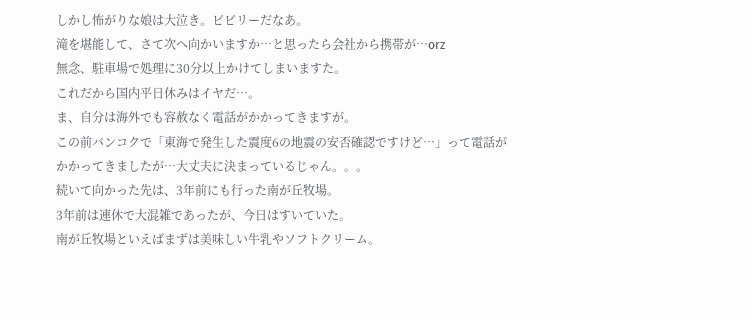しかし怖がりな娘は大泣き。ビビリーだなあ。
滝を堪能して、さて次へ向かいますか…と思ったら会社から携帯が…orz
無念、駐車場で処理に30分以上かけてしまいますた。
これだから国内平日休みはイヤだ…。
ま、自分は海外でも容赦なく電話がかかってきますが。
この前バンコクで「東海で発生した震度6の地震の安否確認ですけど…」って電話がかかってきましたが…大丈夫に決まっているじゃん。。。
続いて向かった先は、3年前にも行った南が丘牧場。
3年前は連休で大混雑であったが、今日はすいていた。
南が丘牧場といえばまずは美味しい牛乳やソフトクリーム。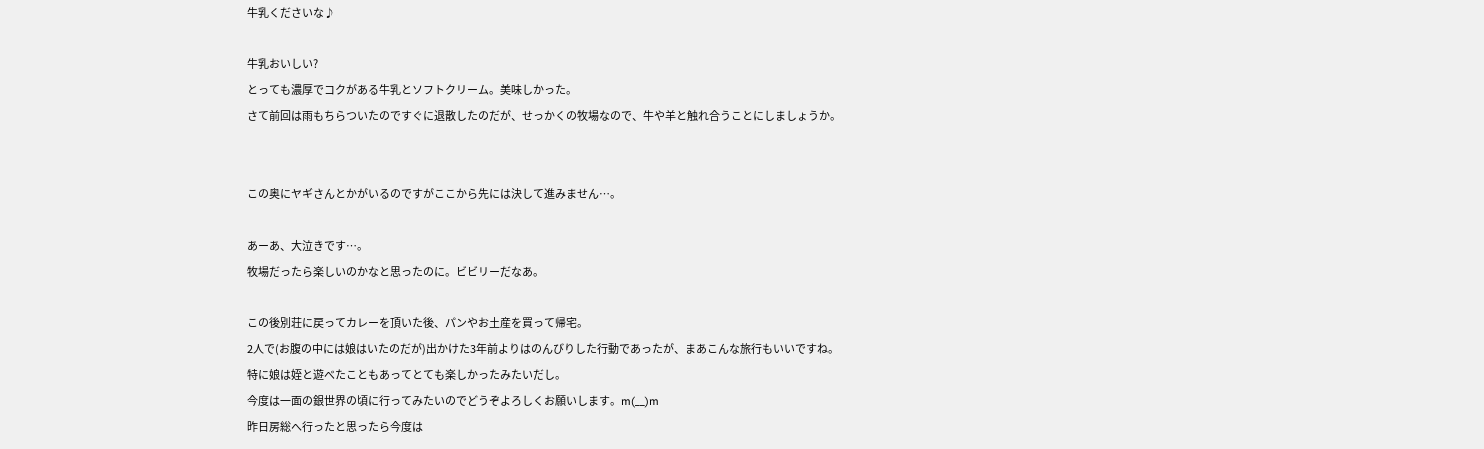牛乳くださいな♪

牛乳おいしい?
とっても濃厚でコクがある牛乳とソフトクリーム。美味しかった。
さて前回は雨もちらついたのですぐに退散したのだが、せっかくの牧場なので、牛や羊と触れ合うことにしましょうか。


この奥にヤギさんとかがいるのですがここから先には決して進みません…。

あーあ、大泣きです…。
牧場だったら楽しいのかなと思ったのに。ビビリーだなあ。

この後別荘に戻ってカレーを頂いた後、パンやお土産を買って帰宅。
2人で(お腹の中には娘はいたのだが)出かけた3年前よりはのんびりした行動であったが、まあこんな旅行もいいですね。
特に娘は姪と遊べたこともあってとても楽しかったみたいだし。
今度は一面の銀世界の頃に行ってみたいのでどうぞよろしくお願いします。m(__)m
昨日房総へ行ったと思ったら今度は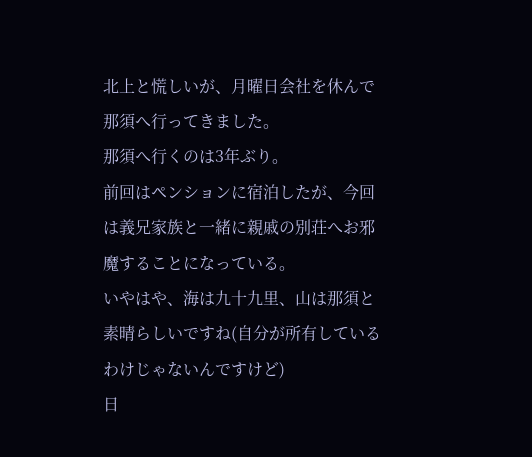北上と慌しいが、月曜日会社を休んで那須へ行ってきました。
那須へ行くのは3年ぶり。
前回はペンションに宿泊したが、今回は義兄家族と一緒に親戚の別荘へお邪魔することになっている。
いやはや、海は九十九里、山は那須と素晴らしいですね(自分が所有しているわけじゃないんですけど)
日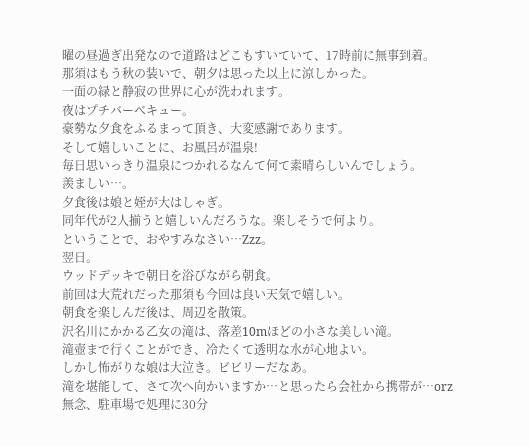曜の昼過ぎ出発なので道路はどこもすいていて、17時前に無事到着。
那須はもう秋の装いで、朝夕は思った以上に涼しかった。
一面の緑と静寂の世界に心が洗われます。
夜はプチバーベキュー。
豪勢な夕食をふるまって頂き、大変感謝であります。
そして嬉しいことに、お風呂が温泉!
毎日思いっきり温泉につかれるなんて何て素晴らしいんでしょう。
羨ましい…。
夕食後は娘と姪が大はしゃぎ。
同年代が2人揃うと嬉しいんだろうな。楽しそうで何より。
ということで、おやすみなさい…Zzz。
翌日。
ウッドデッキで朝日を浴びながら朝食。
前回は大荒れだった那須も今回は良い天気で嬉しい。
朝食を楽しんだ後は、周辺を散策。
沢名川にかかる乙女の滝は、落差10mほどの小さな美しい滝。
滝壺まで行くことができ、冷たくて透明な水が心地よい。
しかし怖がりな娘は大泣き。ビビリーだなあ。
滝を堪能して、さて次へ向かいますか…と思ったら会社から携帯が…orz
無念、駐車場で処理に30分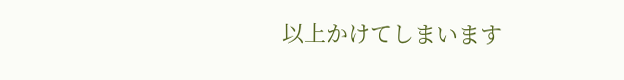以上かけてしまいます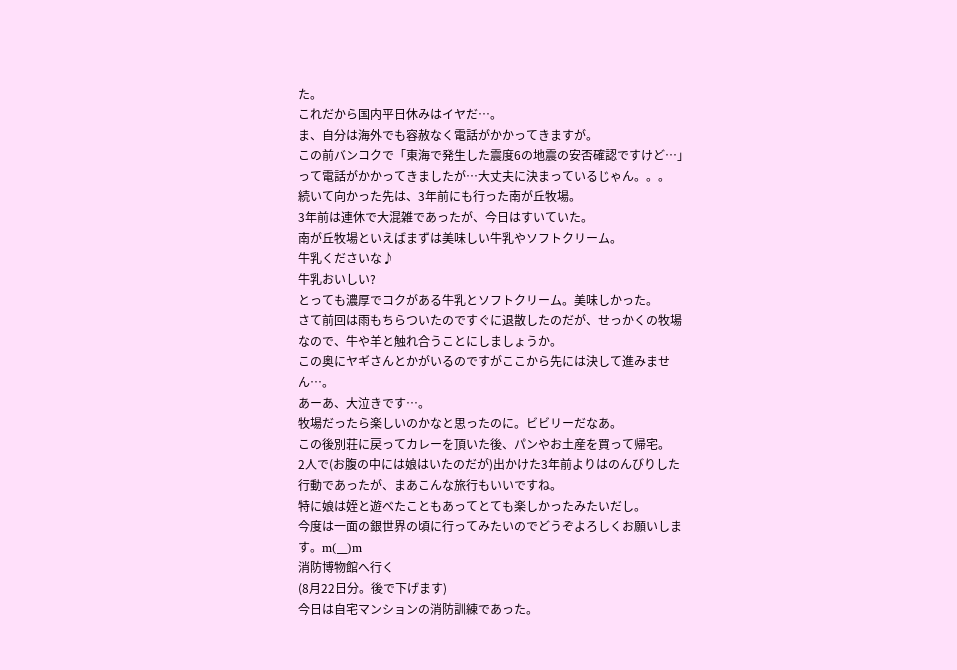た。
これだから国内平日休みはイヤだ…。
ま、自分は海外でも容赦なく電話がかかってきますが。
この前バンコクで「東海で発生した震度6の地震の安否確認ですけど…」って電話がかかってきましたが…大丈夫に決まっているじゃん。。。
続いて向かった先は、3年前にも行った南が丘牧場。
3年前は連休で大混雑であったが、今日はすいていた。
南が丘牧場といえばまずは美味しい牛乳やソフトクリーム。
牛乳くださいな♪
牛乳おいしい?
とっても濃厚でコクがある牛乳とソフトクリーム。美味しかった。
さて前回は雨もちらついたのですぐに退散したのだが、せっかくの牧場なので、牛や羊と触れ合うことにしましょうか。
この奥にヤギさんとかがいるのですがここから先には決して進みません…。
あーあ、大泣きです…。
牧場だったら楽しいのかなと思ったのに。ビビリーだなあ。
この後別荘に戻ってカレーを頂いた後、パンやお土産を買って帰宅。
2人で(お腹の中には娘はいたのだが)出かけた3年前よりはのんびりした行動であったが、まあこんな旅行もいいですね。
特に娘は姪と遊べたこともあってとても楽しかったみたいだし。
今度は一面の銀世界の頃に行ってみたいのでどうぞよろしくお願いします。m(__)m
消防博物館へ行く
(8月22日分。後で下げます)
今日は自宅マンションの消防訓練であった。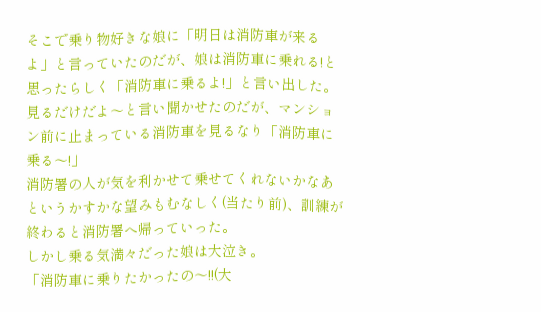そこで乗り物好きな娘に「明日は消防車が来るよ」と言っていたのだが、娘は消防車に乗れる!と思ったらしく「消防車に乗るよ!」と言い出した。
見るだけだよ〜と言い聞かせたのだが、マンション前に止まっている消防車を見るなり「消防車に乗る〜!」
消防署の人が気を利かせて乗せてくれないかなあというかすかな望みもむなしく(当たり前)、訓練が終わると消防署へ帰っていった。
しかし乗る気満々だった娘は大泣き。
「消防車に乗りたかったの〜!!(大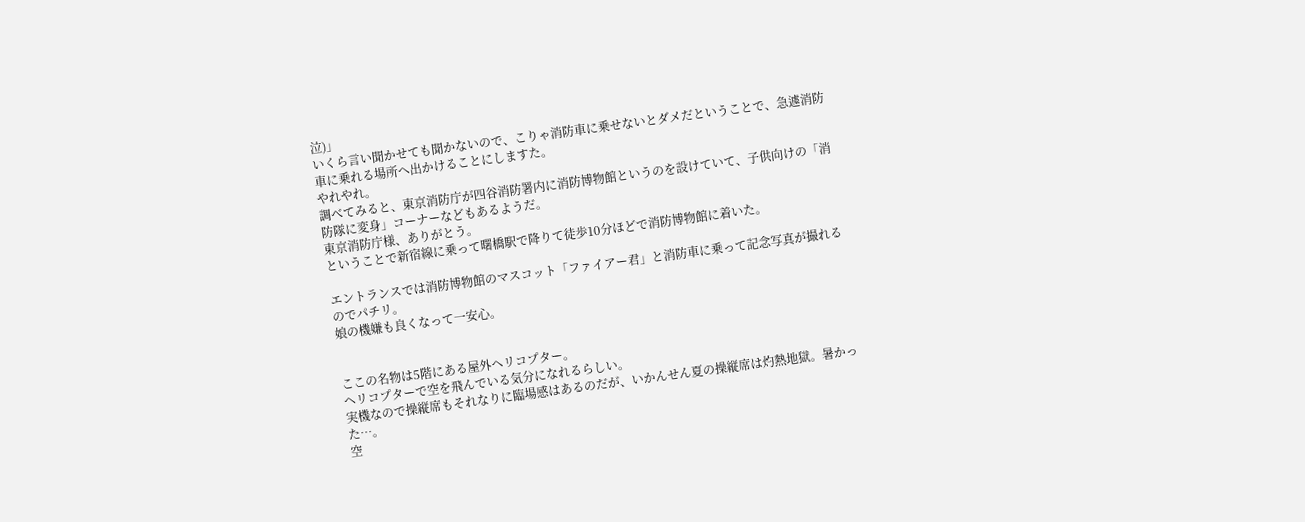泣)」
いくら言い聞かせても聞かないので、こりゃ消防車に乗せないとダメだということで、急遽消防車に乗れる場所へ出かけることにしますた。
やれやれ。
調べてみると、東京消防庁が四谷消防署内に消防博物館というのを設けていて、子供向けの「消防隊に変身」コーナーなどもあるようだ。
東京消防庁様、ありがとう。
ということで新宿線に乗って曙橋駅で降りて徒歩10分ほどで消防博物館に着いた。

エントランスでは消防博物館のマスコット「ファイアー君」と消防車に乗って記念写真が撮れるのでパチリ。
娘の機嫌も良くなって一安心。


ここの名物は5階にある屋外ヘリコプター。
ヘリコプターで空を飛んでいる気分になれるらしい。
実機なので操縦席もそれなりに臨場感はあるのだが、いかんせん夏の操縦席は灼熱地獄。暑かった…。
空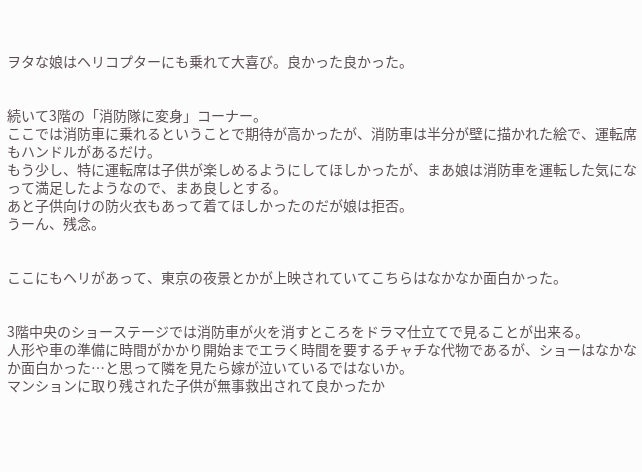ヲタな娘はヘリコプターにも乗れて大喜び。良かった良かった。


続いて3階の「消防隊に変身」コーナー。
ここでは消防車に乗れるということで期待が高かったが、消防車は半分が壁に描かれた絵で、運転席もハンドルがあるだけ。
もう少し、特に運転席は子供が楽しめるようにしてほしかったが、まあ娘は消防車を運転した気になって満足したようなので、まあ良しとする。
あと子供向けの防火衣もあって着てほしかったのだが娘は拒否。
うーん、残念。


ここにもヘリがあって、東京の夜景とかが上映されていてこちらはなかなか面白かった。


3階中央のショーステージでは消防車が火を消すところをドラマ仕立てで見ることが出来る。
人形や車の準備に時間がかかり開始までエラく時間を要するチャチな代物であるが、ショーはなかなか面白かった…と思って隣を見たら嫁が泣いているではないか。
マンションに取り残された子供が無事救出されて良かったか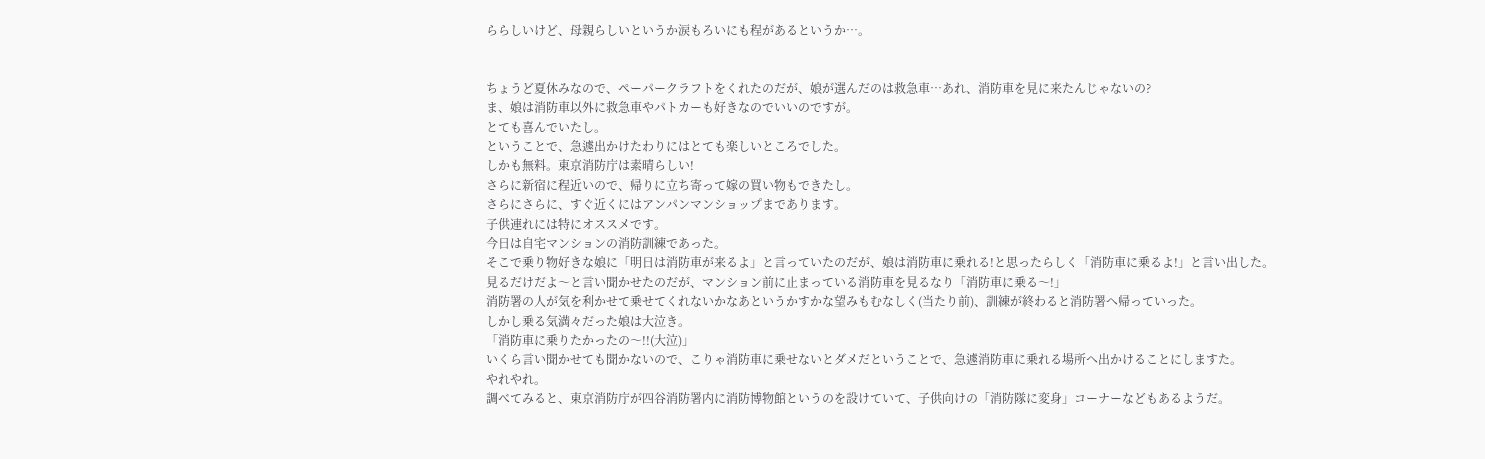ららしいけど、母親らしいというか涙もろいにも程があるというか…。


ちょうど夏休みなので、ペーパークラフトをくれたのだが、娘が選んだのは救急車…あれ、消防車を見に来たんじゃないの?
ま、娘は消防車以外に救急車やパトカーも好きなのでいいのですが。
とても喜んでいたし。
ということで、急遽出かけたわりにはとても楽しいところでした。
しかも無料。東京消防庁は素晴らしい!
さらに新宿に程近いので、帰りに立ち寄って嫁の買い物もできたし。
さらにさらに、すぐ近くにはアンパンマンショップまであります。
子供連れには特にオススメです。
今日は自宅マンションの消防訓練であった。
そこで乗り物好きな娘に「明日は消防車が来るよ」と言っていたのだが、娘は消防車に乗れる!と思ったらしく「消防車に乗るよ!」と言い出した。
見るだけだよ〜と言い聞かせたのだが、マンション前に止まっている消防車を見るなり「消防車に乗る〜!」
消防署の人が気を利かせて乗せてくれないかなあというかすかな望みもむなしく(当たり前)、訓練が終わると消防署へ帰っていった。
しかし乗る気満々だった娘は大泣き。
「消防車に乗りたかったの〜!!(大泣)」
いくら言い聞かせても聞かないので、こりゃ消防車に乗せないとダメだということで、急遽消防車に乗れる場所へ出かけることにしますた。
やれやれ。
調べてみると、東京消防庁が四谷消防署内に消防博物館というのを設けていて、子供向けの「消防隊に変身」コーナーなどもあるようだ。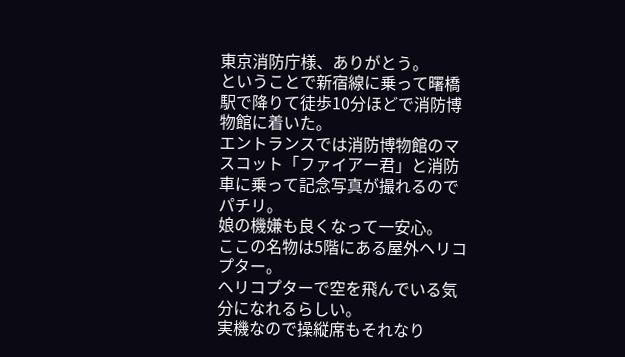東京消防庁様、ありがとう。
ということで新宿線に乗って曙橋駅で降りて徒歩10分ほどで消防博物館に着いた。
エントランスでは消防博物館のマスコット「ファイアー君」と消防車に乗って記念写真が撮れるのでパチリ。
娘の機嫌も良くなって一安心。
ここの名物は5階にある屋外ヘリコプター。
ヘリコプターで空を飛んでいる気分になれるらしい。
実機なので操縦席もそれなり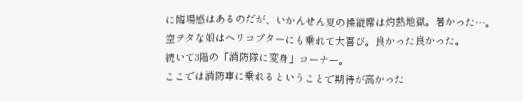に臨場感はあるのだが、いかんせん夏の操縦席は灼熱地獄。暑かった…。
空ヲタな娘はヘリコプターにも乗れて大喜び。良かった良かった。
続いて3階の「消防隊に変身」コーナー。
ここでは消防車に乗れるということで期待が高かった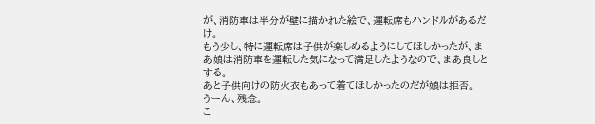が、消防車は半分が壁に描かれた絵で、運転席もハンドルがあるだけ。
もう少し、特に運転席は子供が楽しめるようにしてほしかったが、まあ娘は消防車を運転した気になって満足したようなので、まあ良しとする。
あと子供向けの防火衣もあって着てほしかったのだが娘は拒否。
うーん、残念。
こ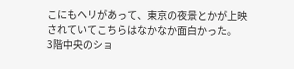こにもヘリがあって、東京の夜景とかが上映されていてこちらはなかなか面白かった。
3階中央のショ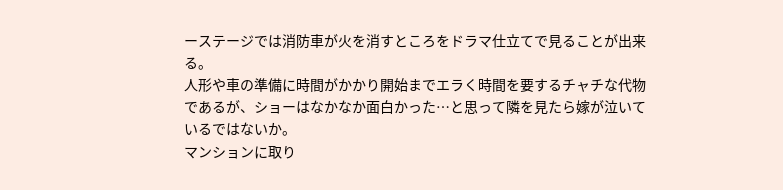ーステージでは消防車が火を消すところをドラマ仕立てで見ることが出来る。
人形や車の準備に時間がかかり開始までエラく時間を要するチャチな代物であるが、ショーはなかなか面白かった…と思って隣を見たら嫁が泣いているではないか。
マンションに取り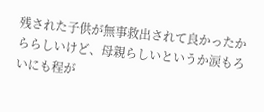残された子供が無事救出されて良かったかららしいけど、母親らしいというか涙もろいにも程が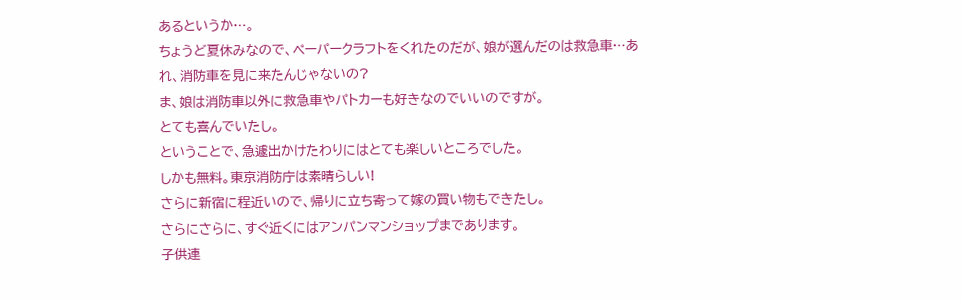あるというか…。
ちょうど夏休みなので、ペーパークラフトをくれたのだが、娘が選んだのは救急車…あれ、消防車を見に来たんじゃないの?
ま、娘は消防車以外に救急車やパトカーも好きなのでいいのですが。
とても喜んでいたし。
ということで、急遽出かけたわりにはとても楽しいところでした。
しかも無料。東京消防庁は素晴らしい!
さらに新宿に程近いので、帰りに立ち寄って嫁の買い物もできたし。
さらにさらに、すぐ近くにはアンパンマンショップまであります。
子供連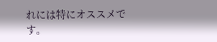れには特にオススメです。